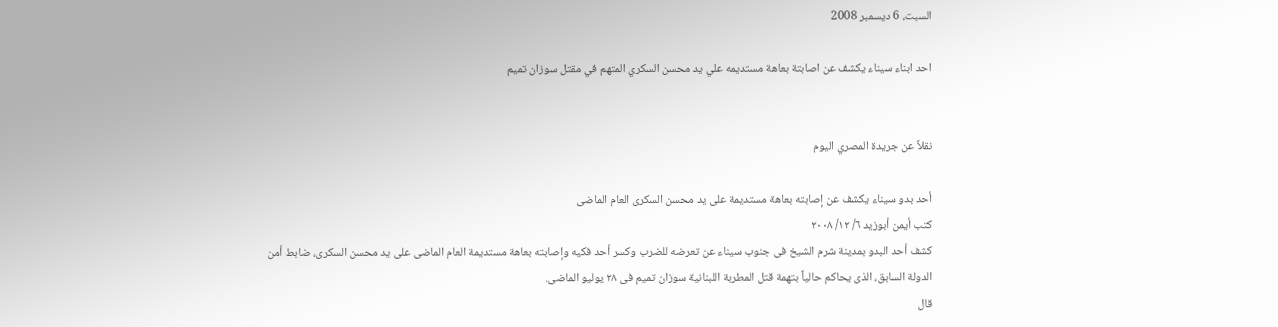السبت، 6 ديسمبر 2008

احد ابناء سيناء يكشف عن اصابتة بعاهة مستديمه علي يد محسن السكري المتهم في مقتل سوزان تميم


نقلاً عن جريدة المصري اليوم

أحد بدو سيناء يكشف عن إصابته بعاهة مستديمة على يد محسن السكرى العام الماضى
كتب أيمن أبوزيد ٦/ ١٢/ ٢٠٠٨
كشف أحد البدو بمدينة شرم الشيخ فى جنوب سيناء عن تعرضه للضرب وكسر أحد فكيه وإصابته بعاهة مستديمة العام الماضى على يد محسن السكرى، ضابط أمن الدولة السابق، الذى يحاكم حالياً بتهمة قتل المطربة اللبنانية سوزان تميم فى ٢٨ يوليو الماضى.
قال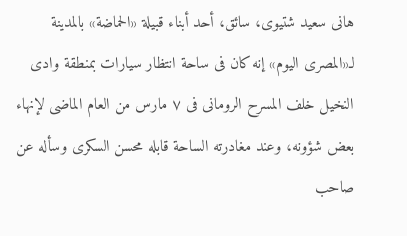هانى سعيد شتيوى، سائق، أحد أبناء قبيلة «الحماضة» بالمدينة لـ«المصرى اليوم» إنه كان فى ساحة انتظار سيارات بمنطقة وادى النخيل خلف المسرح الرومانى فى ٧ مارس من العام الماضى لإنهاء بعض شؤونه، وعند مغادرته الساحة قابله محسن السكرى وسأله عن صاحب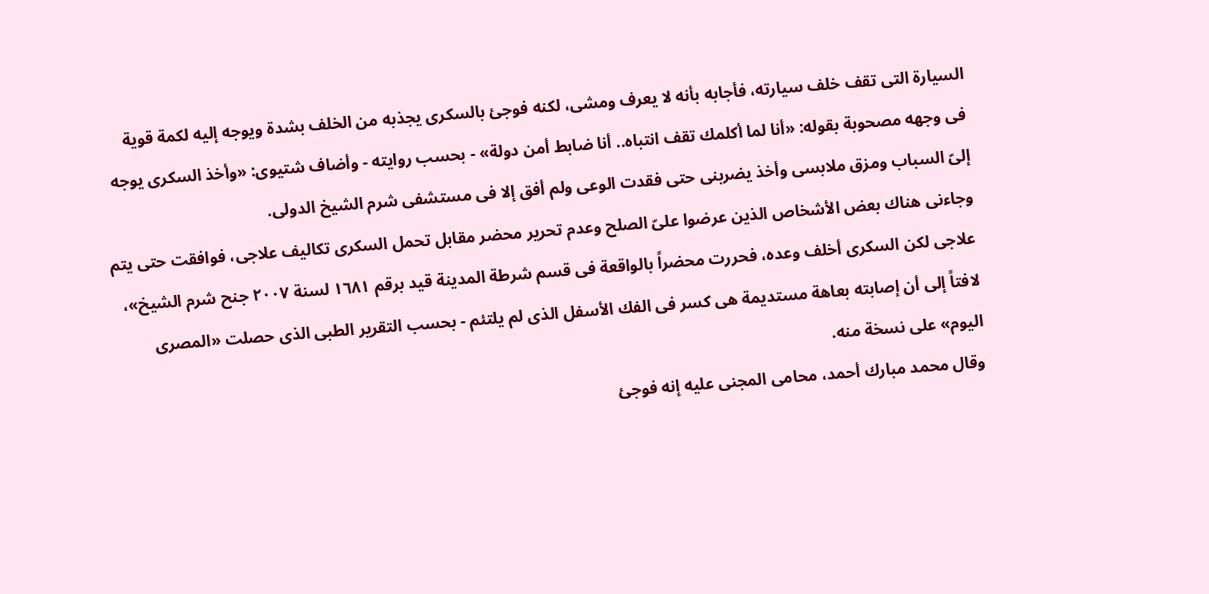السيارة التى تقف خلف سيارته، فأجابه بأنه لا يعرف ومشى، لكنه فوجئ بالسكرى يجذبه من الخلف بشدة ويوجه إليه لكمة قوية فى وجهه مصحوبة بقوله: «أنا لما أكلمك تقف انتباه.. أنا ضابط أمن دولة» - بحسب روايته - وأضاف شتيوى: «وأخذ السكرى يوجه إلىّ السباب ومزق ملابسى وأخذ يضربنى حتى فقدت الوعى ولم أفق إلا فى مستشفى شرم الشيخ الدولى.
وجاءنى هناك بعض الأشخاص الذين عرضوا علىّ الصلح وعدم تحرير محضر مقابل تحمل السكرى تكاليف علاجى، فوافقت حتى يتم علاجى لكن السكرى أخلف وعده، فحررت محضراً بالواقعة فى قسم شرطة المدينة قيد برقم ١٦٨١ لسنة ٢٠٠٧ جنح شرم الشيخ»، لافتاً إلى أن إصابته بعاهة مستديمة هى كسر فى الفك الأسفل الذى لم يلتئم - بحسب التقرير الطبى الذى حصلت «المصرى اليوم» على نسخة منه.
وقال محمد مبارك أحمد، محامى المجنى عليه إنه فوجئ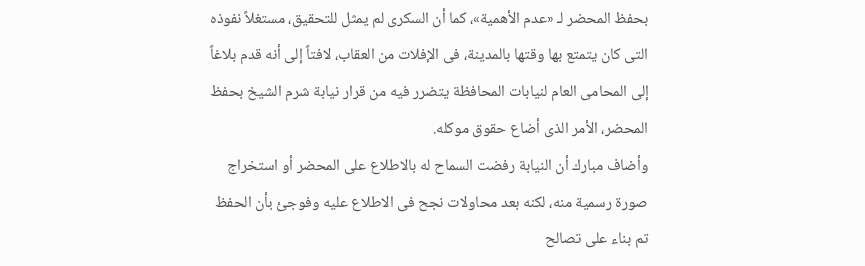بحفظ المحضر لـ «عدم الأهمية»، كما أن السكرى لم يمثل للتحقيق، مستغلاً نفوذه التى كان يتمتع بها وقتها بالمدينة، فى الإفلات من العقاب، لافتاً إلى أنه قدم بلاغاً إلى المحامى العام لنيابات المحافظة يتضرر فيه من قرار نيابة شرم الشيخ بحفظ المحضر، الأمر الذى أضاع حقوق موكله.
وأضاف مبارك أن النيابة رفضت السماح له بالاطلاع على المحضر أو استخراج صورة رسمية منه، لكنه بعد محاولات نجح فى الاطلاع عليه وفوجئ بأن الحفظ تم بناء على تصالح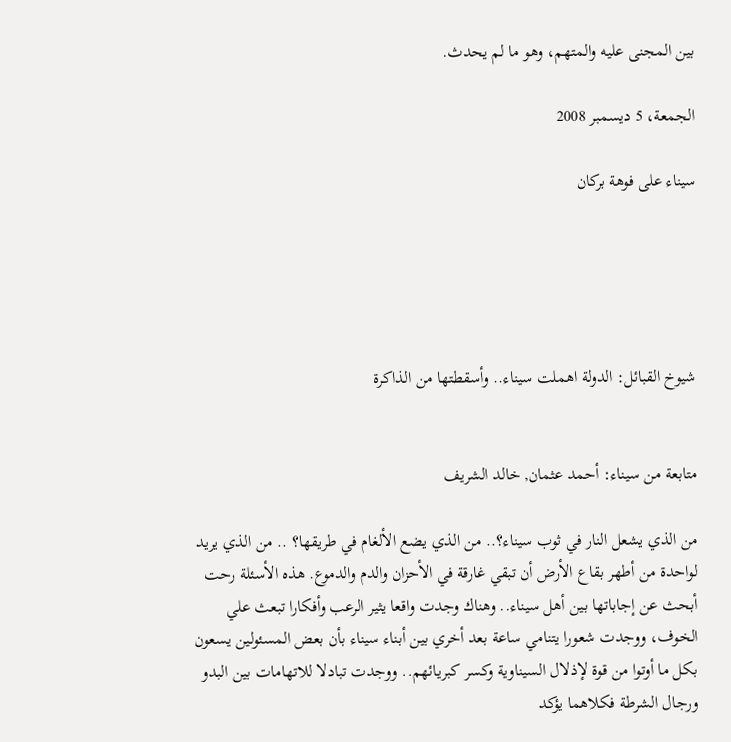بين المجنى عليه والمتهم، وهو ما لم يحدث.

الجمعة، 5 ديسمبر 2008

سيناء على فوهة بركان





شيوخ القبائل: الدولة اهملت سيناء.. وأسقطتها من الذاكرة


متابعة من سيناء: أحمد عثمان, خالد الشريف

من الذي يشعل النار في ثوب سيناء؟.. من الذي يضع الألغام في طريقها؟ .. من الذي يريد لواحدة من أطهر بقاع الأرض أن تبقي غارقة في الأحزان والدم والدموع. هذه الأسئلة رحت أبحث عن إجاباتها بين أهل سيناء.. وهناك وجدت واقعا يثير الرعب وأفكارا تبعث علي الخوف، ووجدت شعورا يتنامي ساعة بعد أخري بين أبناء سيناء بأن بعض المسئولين يسعون بكل ما أوتوا من قوة لإذلال السيناوية وكسر كبريائهم.. ووجدت تبادلا للاتهامات بين البدو ورجال الشرطة فكلاهما يؤكد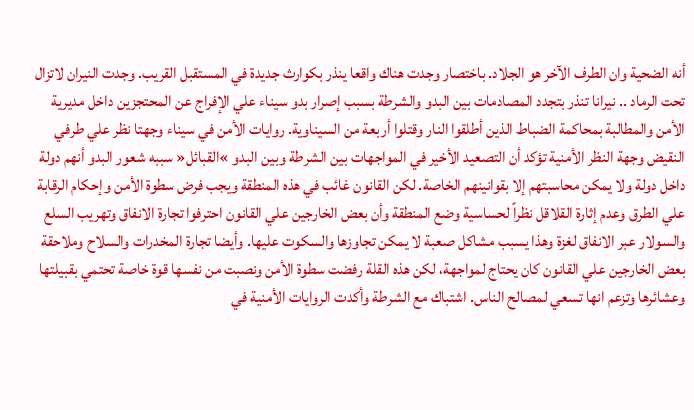أنه الضحية وان الطرف الآخر هو الجلاد. باختصار وجدت هناك واقعا ينذر بكوارث جديدة في المستقبل القريب. وجدت النيران لاتزال تحت الرماد .. نيرانا تنذر بتجدد المصادمات بين البدو والشرطة بسبب إصرار بدو سيناء علي الإفراج عن المحتجزين داخل مديرية الأمن والمطالبة بمحاكمة الضباط الذين أطلقوا النار وقتلوا أربعة من السيناوية. روايات الأمن في سيناء وجهتا نظر علي طرفي النقيض وجهة النظر الأمنية تؤكد أن التصعيد الأخير في المواجهات بين الشرطة وبين البدو »القبائل« سببه شعور البدو أنهم دولة داخل دولة ولا يمكن محاسبتهم إلا بقوانينهم الخاصة. لكن القانون غائب في هذه المنطقة ويجب فرض سطوة الأمن وإحكام الرقابة علي الطرق وعدم إثارة القلاقل نظراً لحساسية وضع المنطقة وأن بعض الخارجين علي القانون احترفوا تجارة الانفاق وتهريب السلع والسولار عبر الانفاق لغزة وهذا يسبب مشاكل صعبة لا يمكن تجاوزها والسكوت عليها. وأيضا تجارة المخدرات والسلاح وملاحقة بعض الخارجين علي القانون كان يحتاج لمواجهة، لكن هذه القلة رفضت سطوة الأمن ونصبت من نفسها قوة خاصة تحتمي بقبيلتها وعشائرها وتزعم انها تسعي لمصالح الناس. اشتباك مع الشرطة وأكدت الروايات الأمنية في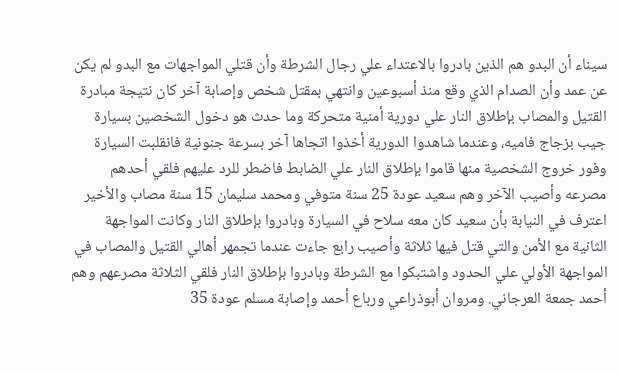سيناء أن البدو هم الذين بادروا بالاعتداء علي رجال الشرطة وأن قتلي المواجهات مع البدو لم يكن عن عمد وأن الصدام الذي وقع منذ أسبوعين وانتهي بمقتل شخص وإصابة آخر كان نتيجة مبادرة القتيل والمصاب بإطلاق النار علي دورية أمنية متحركة وما حدث هو دخول الشخصين بسيارة جيب بزجاج فاميه، وعندما شاهدوا الدورية أخذوا اتجاها آخر بسرعة جنونية فانقلبت السيارة وفور خروج الشخصية منها قاموا بإطلاق النار علي الضابط فاضطر للرد عليهم فلقي أحدهم مصرعه وأصيب الآخر وهم سعيد عودة 25 سنة متوفي ومحمد سليمان 15 سنة مصاب والأخير اعترف في النيابة بأن سعيد كان معه سلاح في السيارة وبادروا بإطلاق النار وكانت المواجهة الثانية مع الأمن والتي قتل فيها ثلاثة وأصيب رابع جاءت عندما تجمهر أهالي القتيل والمصاب في المواجهة الأولي علي الحدود واشتبكوا مع الشرطة وبادروا بإطلاق النار فلقي الثلاثة مصرعهم وهم أحمد جمعة العرجاني. ومروان أبوذراعي ورباع أحمد وإصابة مسلم عودة 35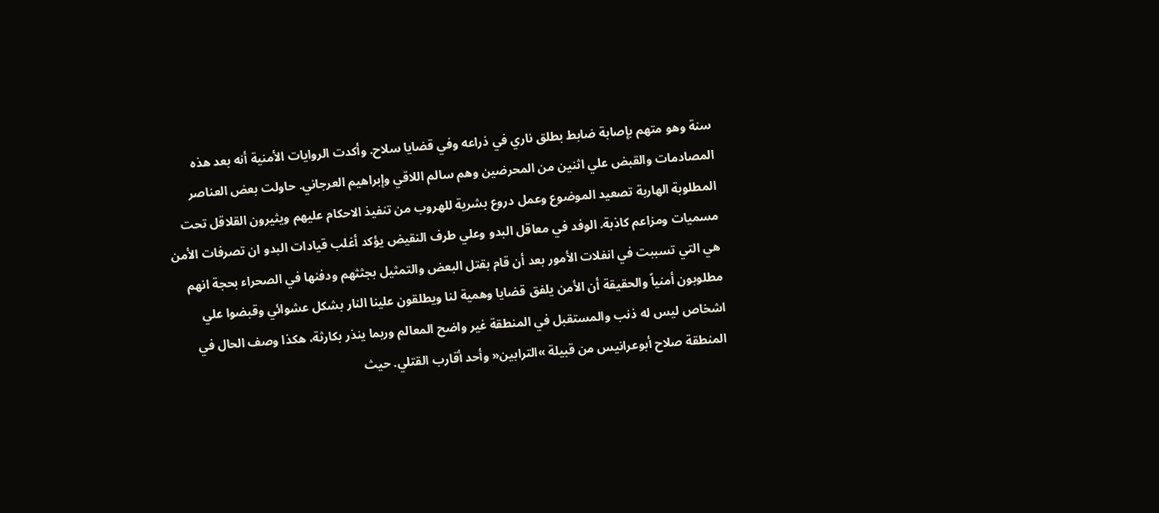سنة وهو متهم بإصابة ضابط بطلق ناري في ذراعه وفي قضايا سلاح. وأكدت الروايات الأمنية أنه بعد هذه المصادمات والقبض علي اثنين من المحرضين وهم سالم اللاقي وإبراهيم العرجاني. حاولت بعض العناصر المطلوبة الهاربة تصعيد الموضوع وعمل دروع بشرية للهروب من تنفيذ الاحكام عليهم ويثيرون القلاقل تحت مسميات ومزاعم كاذبة. الوفد في معاقل البدو وعلي طرف النقيض يؤكد أغلب قيادات البدو ان تصرفات الأمن هي التي تسببت في انفلات الأمور بعد أن قام بقتل البعض والتمثيل بجثثهم ودفنها في الصحراء بحجة انهم مطلوبون أمنياً والحقيقة أن الأمن يلفق قضايا وهمية لنا ويطلقون علينا النار بشكل عشوائي وقبضوا علي اشخاص ليس له ذنب والمستقبل في المنطقة غير واضح المعالم وربما ينذر بكارثة، هكذا وصف الحال في المنطقة صلاح أبوعرانيس من قبيلة »الترابين« وأحد أقارب القتلي. حيث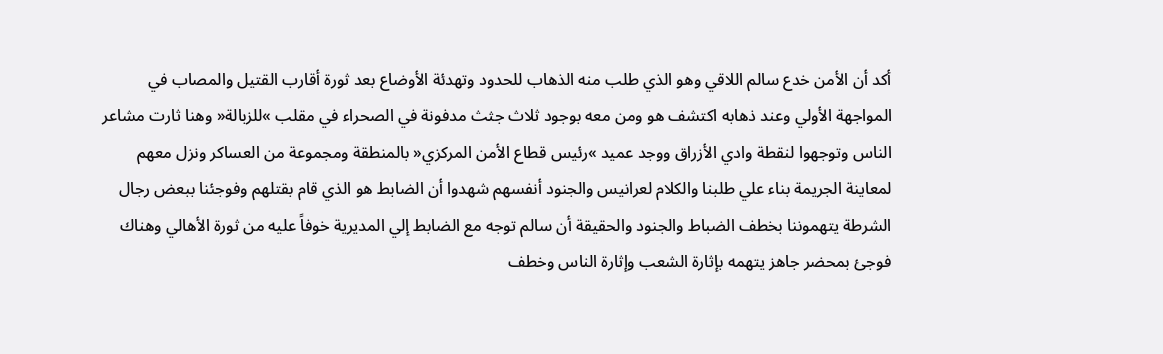أكد أن الأمن خدع سالم اللاقي وهو الذي طلب منه الذهاب للحدود وتهدئة الأوضاع بعد ثورة أقارب القتيل والمصاب في المواجهة الأولي وعند ذهابه اكتشف هو ومن معه بوجود ثلاث جثث مدفونة في الصحراء في مقلب »للزبالة« وهنا ثارت مشاعر الناس وتوجهوا لنقطة وادي الأزراق ووجد عميد »رئيس قطاع الأمن المركزي« بالمنطقة ومجموعة من العساكر ونزل معهم لمعاينة الجريمة بناء علي طلبنا والكلام لعرانيس والجنود أنفسهم شهدوا أن الضابط هو الذي قام بقتلهم وفوجئنا ببعض رجال الشرطة يتهموننا بخطف الضباط والجنود والحقيقة أن سالم توجه مع الضابط إلي المديرية خوفاً عليه من ثورة الأهالي وهناك فوجئ بمحضر جاهز يتهمه بإثارة الشعب وإثارة الناس وخطف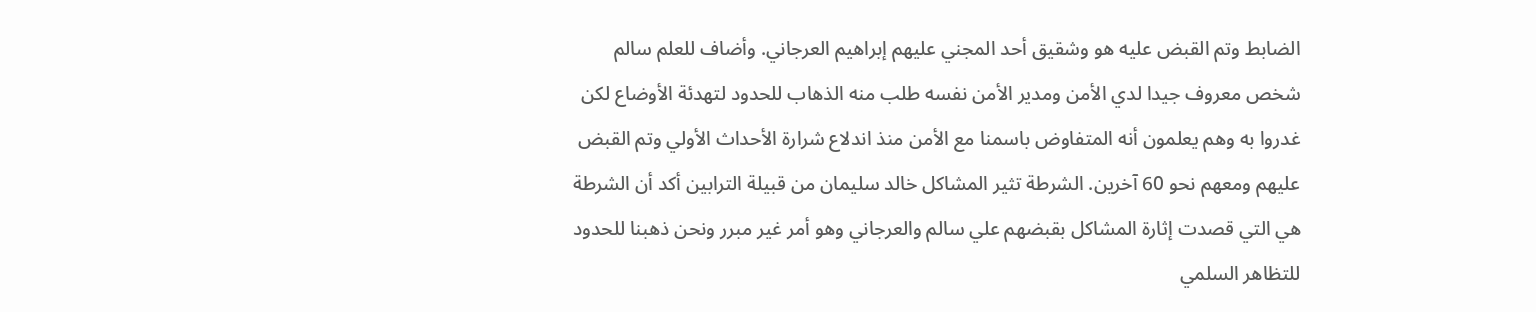الضابط وتم القبض عليه هو وشقيق أحد المجني عليهم إبراهيم العرجاني. وأضاف للعلم سالم شخص معروف جيدا لدي الأمن ومدير الأمن نفسه طلب منه الذهاب للحدود لتهدئة الأوضاع لكن غدروا به وهم يعلمون أنه المتفاوض باسمنا مع الأمن منذ اندلاع شرارة الأحداث الأولي وتم القبض عليهم ومعهم نحو 60 آخرين. الشرطة تثير المشاكل خالد سليمان من قبيلة الترابين أكد أن الشرطة هي التي قصدت إثارة المشاكل بقبضهم علي سالم والعرجاني وهو أمر غير مبرر ونحن ذهبنا للحدود للتظاهر السلمي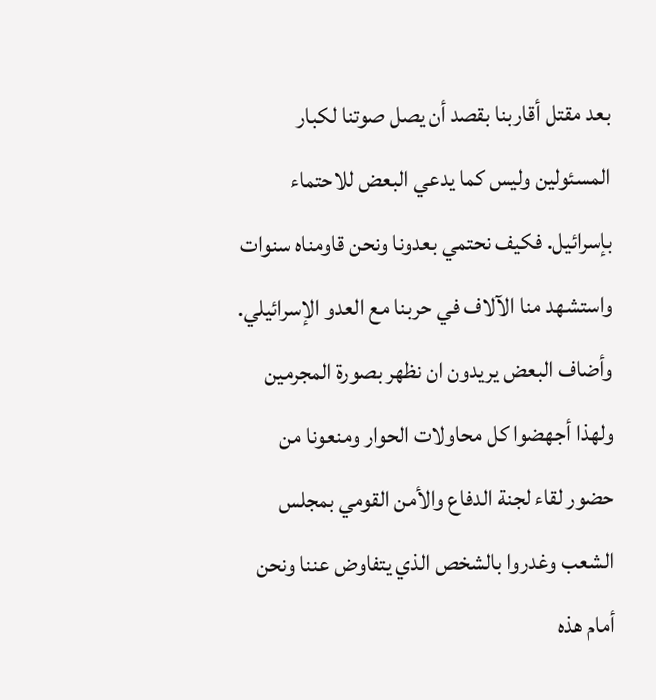بعد مقتل أقاربنا بقصد أن يصل صوتنا لكبار المسئولين وليس كما يدعي البعض للاحتماء بإسرائيل. فكيف نحتمي بعدونا ونحن قاومناه سنوات واستشهد منا الآلاف في حربنا مع العدو الإسرائيلي. وأضاف البعض يريدون ان نظهر بصورة المجرمين ولهذا أجهضوا كل محاولات الحوار ومنعونا من حضور لقاء لجنة الدفاع والأمن القومي بمجلس الشعب وغدروا بالشخص الذي يتفاوض عننا ونحن أمام هذه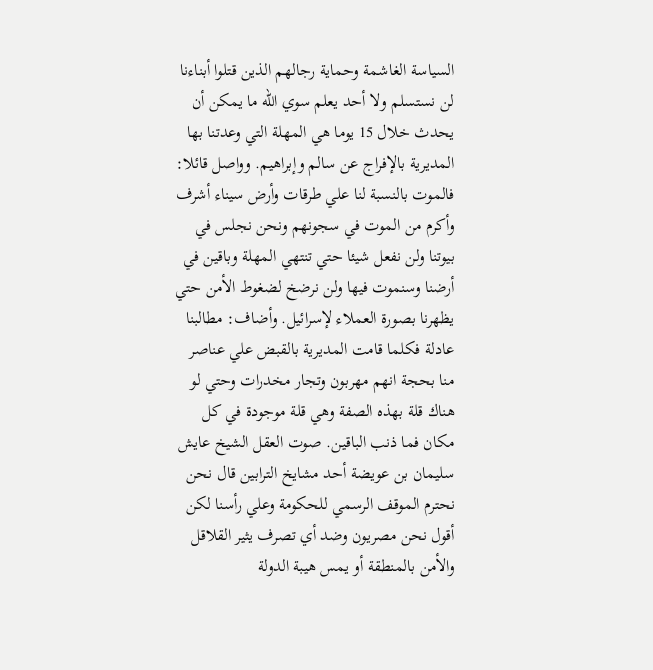السياسة الغاشمة وحماية رجالهم الذين قتلوا أبناءنا لن نستسلم ولا أحد يعلم سوي الله ما يمكن أن يحدث خلال 15 يوما هي المهلة التي وعدتنا بها المديرية بالإفراج عن سالم وإبراهيم. وواصل قائلا: فالموت بالنسبة لنا علي طرقات وأرض سيناء أشرف وأكرم من الموت في سجونهم ونحن نجلس في بيوتنا ولن نفعل شيئا حتي تنتهي المهلة وباقين في أرضنا وسنموت فيها ولن نرضخ لضغوط الأمن حتي يظهرنا بصورة العملاء لإسرائيل. وأضاف: مطالبنا عادلة فكلما قامت المديرية بالقبض علي عناصر منا بحجة انهم مهربون وتجار مخدرات وحتي لو هناك قلة بهذه الصفة وهي قلة موجودة في كل مكان فما ذنب الباقين. صوت العقل الشيخ عايش سليمان بن عويضة أحد مشايخ الترابين قال نحن نحترم الموقف الرسمي للحكومة وعلي رأسنا لكن أقول نحن مصريون وضد أي تصرف يثير القلاقل والأمن بالمنطقة أو يمس هيبة الدولة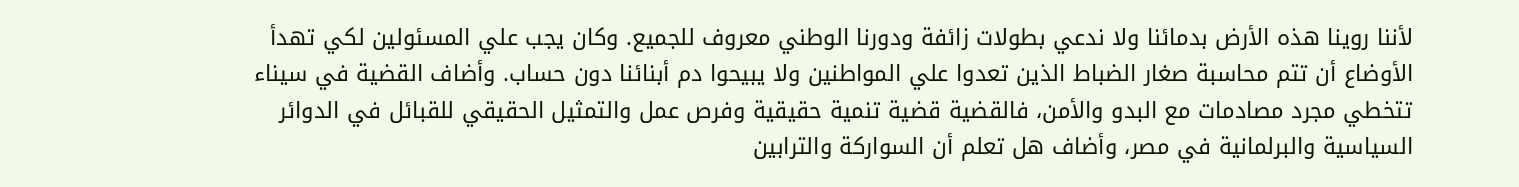لأننا روينا هذه الأرض بدمائنا ولا ندعي بطولات زائفة ودورنا الوطني معروف للجميع. وكان يجب علي المسئولين لكي تهدأ الأوضاع أن تتم محاسبة صغار الضباط الذين تعدوا علي المواطنين ولا يبيحوا دم أبنائنا دون حساب. وأضاف القضية في سيناء تتخطي مجرد مصادمات مع البدو والأمن، فالقضية قضية تنمية حقيقية وفرص عمل والتمثيل الحقيقي للقبائل في الدوائر السياسية والبرلمانية في مصر، وأضاف هل تعلم أن السواركة والترابين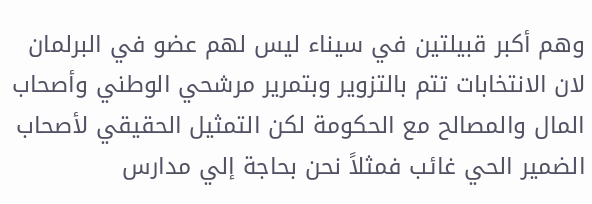وهم أكبر قبيلتين في سيناء ليس لهم عضو في البرلمان لان الانتخابات تتم بالتزوير وبتمرير مرشحي الوطني وأصحاب المال والمصالح مع الحكومة لكن التمثيل الحقيقي لأصحاب الضمير الحي غائب فمثلاً نحن بحاجة إلي مدارس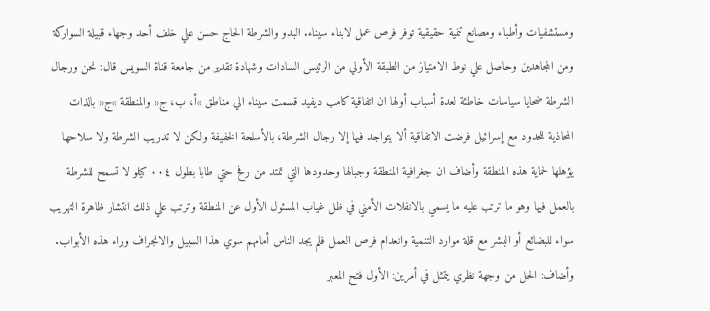ومستشفيات وأطباء ومصانع تنمية حقيقية توفر فرص عمل لابناء سيناء. البدو والشرطة الحاج حسن علي خلف أحد وجهاء قبيلة السواركة ومن المجاهدين وحاصل علي نوط الامتياز من الطبقة الأولي من الرئيس السادات وشهادة تقدير من جامعة قناة السويس قال: نحن ورجال الشرطة ضحايا سياسات خاطئة لعدة أسباب أولها ان اتفاقية كامب ديفيد قسمت سيناء الي مناطق »أ، ب، ج« والمنطقة »ج« بالذات المحاذية للحدود مع إسرائيل فرضت الاتفاقية ألا يتواجد فيها إلا رجال الشرطة، بالأسلحة الخفيفة ولكن لا تدريب الشرطة ولا سلاحها يؤهلها لحماية هذه المنطقة وأضاف ان جغرافية المنطقة وجبالها وحدودها التي تمتد من رفح حتي طابا بطول ٠٠٤ كيلو لا تسمح للشرطة بالعمل فيها وهو ما ترتب عليه ما يسمي بالانفلات الأمني في ظل غياب المسئول الأول عن المنطقة وترتب علي ذلك انتشار ظاهرة التهريب سواء للبضائع أو البشر مع قلة موارد التنمية وانعدام فرص العمل فلم يجد الناس أمامهم سوي هذا السبيل والانجراف وراء هذه الأبواب. وأضاف: الحل من وجهة نظري يتمثل في أمرين: الأول فتح المعبر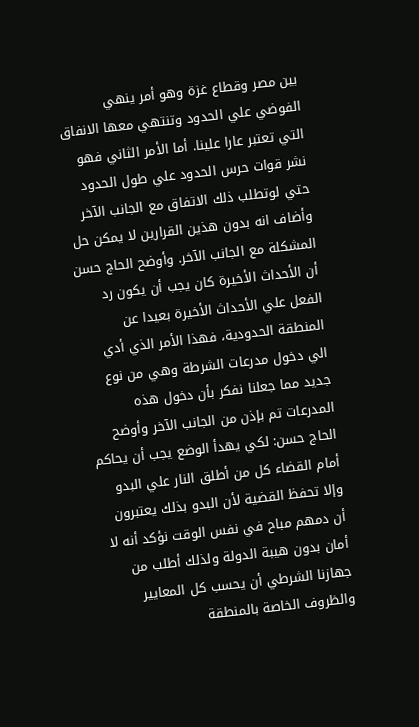بين مصر وقطاع غزة وهو أمر ينهي الفوضي علي الحدود وتنتهي معها الانفاق التي تعتبر عارا علينا. أما الأمر الثاني فهو نشر قوات حرس الحدود علي طول الحدود حتي لوتطلب ذلك الاتفاق مع الجانب الآخر وأضاف انه بدون هذين القرارين لا يمكن حل المشكلة مع الجانب الآخر. وأوضح الحاج حسن أن الأحداث الأخيرة كان يجب أن يكون رد الفعل علي الأحداث الأخيرة بعيدا عن المنطقة الحدودية، فهذا الأمر الذي أدي الي دخول مدرعات الشرطة وهي من نوع جديد مما جعلنا نفكر بأن دخول هذه المدرعات تم بإذن من الجانب الآخر وأوضح الحاج حسن: لكي يهدأ الوضع يجب أن يحاكم أمام القضاء كل من أطلق النار علي البدو وإلا تحفظ القضية لأن البدو بذلك يعتبرون أن دمهم مباح في نفس الوقت نؤكد أنه لا أمان بدون هيبة الدولة ولذلك أطلب من جهازنا الشرطي أن يحسب كل المعايير والظروف الخاصة بالمنطقة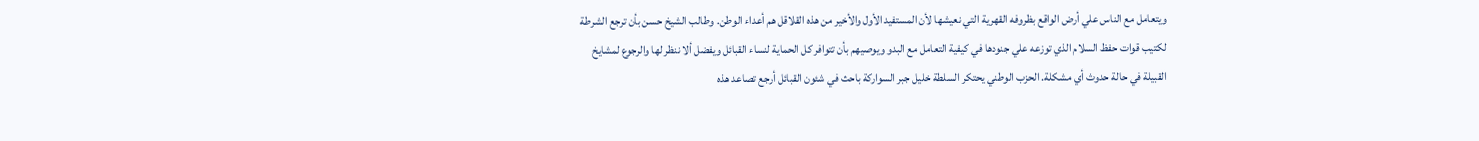ويتعامل مع الناس علي أرض الواقع بظروفه القهرية التي نعيشها لأن المستفيد الأول والأخير من هذه القلاقل هم أعداء الوطن. وطالب الشيخ حسن بأن ترجع الشرطة لكتيب قوات حفظ السلام الذي توزعه علي جنودها في كيفية التعامل مع البدو ويوصيهم بأن تتوافر كل الحماية لنساء القبائل ويفضل ألا ننظر لها والرجوع لمشايخ القبيلة في حالة حدوث أي مشكلة. الحزب الوطني يحتكر السلطة خليل جبر السواركة باحث في شئون القبائل أرجع تصاعد هذه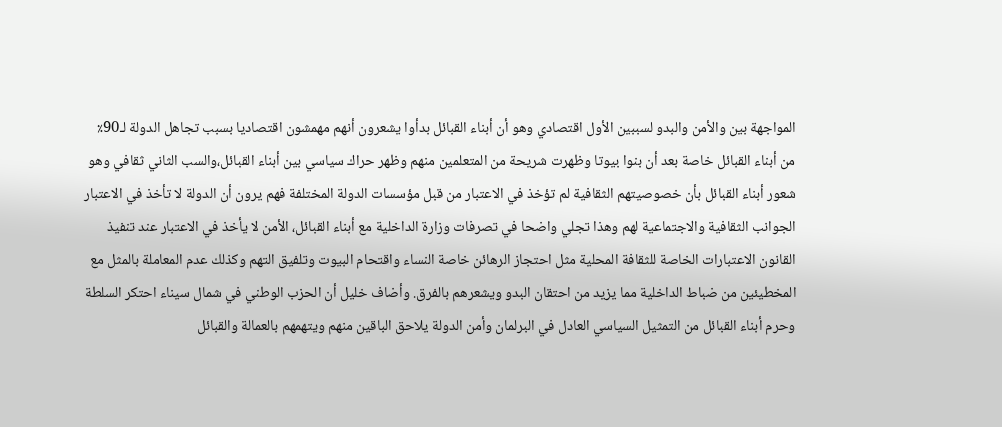المواجهة بين والأمن والبدو لسببين الأول اقتصادي وهو أن أبناء القبائل بدأوا يشعرون أنهم مهمشون اقتصاديا بسبب تجاهل الدولة لـ90٪ من أبناء القبائل خاصة بعد أن بنوا بيوتا وظهرت شريحة من المتعلمين منهم وظهر حراك سياسي بين أبناء القبائل،والسب الثاني ثقافي وهو شعور أبناء القبائل بأن خصوصيتهم الثقافية لم تؤخذ في الاعتبار من قبل مؤسسات الدولة المختلفة فهم يرون أن الدولة لا تأخذ في الاعتبار الجوانب الثقافية والاجتماعية لهم وهذا تجلي واضحا في تصرفات وزارة الداخلية مع أبناء القبائل، الأمن لا يأخذ في الاعتبار عند تنفيذ القانون الاعتبارات الخاصة للثقافة المحلية مثل احتجاز الرهائن خاصة النساء واقتحام البيوت وتلفيق التهم وكذلك عدم المعاملة بالمثل مع المخطيئين من ضباط الداخلية مما يزيد من احتقان البدو ويشعرهم بالفرق. وأضاف خليل أن الحزب الوطني في شمال سيناء احتكر السلطة وحرم أبناء القبائل من التمثيل السياسي العادل في البرلمان وأمن الدولة يلاحق الباقين منهم ويتهمهم بالعمالة والقبائل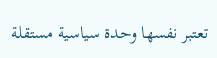تعتبر نفسها وحدة سياسية مستقلة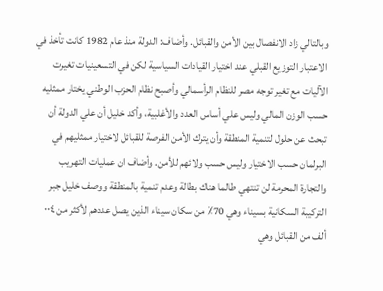وبالتالي زاد الانفصال بين الأمن والقبائل. وأضاف: الدولة منذ عام 1982 كانت تأخذ في الاعتبار التوزيع القبلي عند اختيار القيادات السياسية لكن في التسعينيات تغيرت الآليات مع تغير توجه مصر للنظام الرأسمالي وأصبح نظام الحزب الوطني يختار ممثليه حسب الوزن المالي وليس علي أساس العدد والأغلبية، وأكد خليل أن علي الدولة أن تبحث عن حلول لتنمية المنطقة وأن يترك الأمن الفرصة للقبائل لاختيار ممثليهم في البرلمان حسب الاختيار وليس حسب ولائهم للأمن. وأضاف ان عمليات التهريب والتجارة المحرمة لن تنتهي طالما هناك بطالة وعدم تنمية بالمنطقة ووصف خليل جبر التركيبة السكانية بسيناء وهي 70٪ من سكان سيناء الذين يصل عددهم لأكثر من ٠٠٤ ألف من القبائل وهي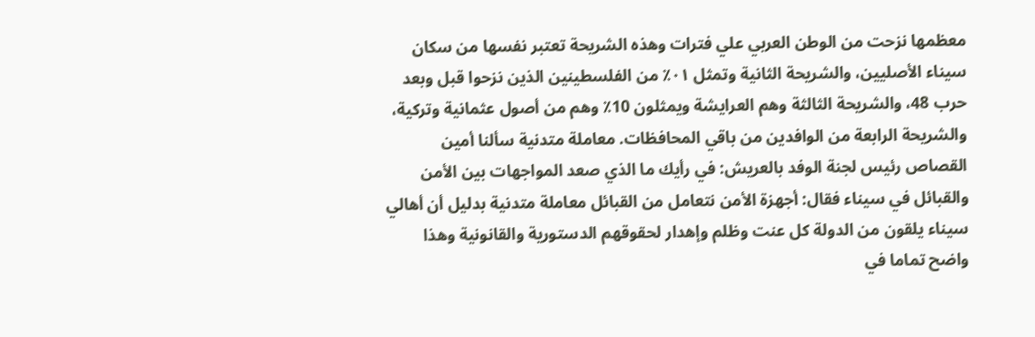معظمها نزحت من الوطن العربي علي فترات وهذه الشريحة تعتبر نفسها من سكان سيناء الأصليين، والشريحة الثانية وتمثل ٠١٪ من الفلسطينين الذين نزحوا قبل وبعد حرب 48، والشريحة الثالثة وهم العرايشة ويمثلون 10٪ وهم من أصول عثمانية وتركية، والشريحة الرابعة من الوافدين من باقي المحافظات. معاملة متدنية سألنا أمين القصاص رئيس لجنة الوفد بالعريش: في رأيك ما الذي صعد المواجهات بين الأمن والقبائل في سيناء فقال: أجهزة الأمن نتعامل من القبائل معاملة متدنية بدليل أن أهالي سيناء يلقون من الدولة كل عنت وظلم وإهدار لحقوقهم الدستورية والقانونية وهذا واضح تماما في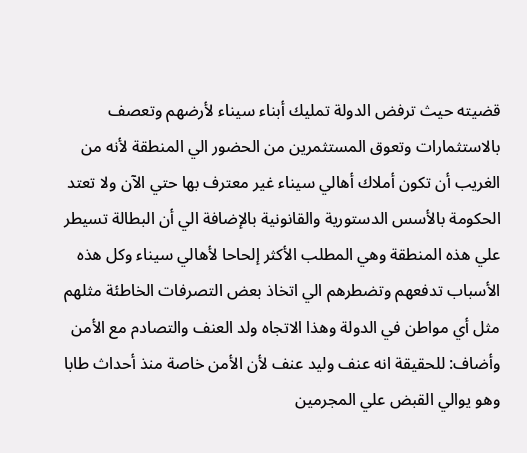قضيته حيث ترفض الدولة تمليك أبناء سيناء لأرضهم وتعصف بالاستثمارات وتعوق المستثمرين من الحضور الي المنطقة لأنه من الغريب أن تكون أملاك أهالي سيناء غير معترف بها حتي الآن ولا تعتد الحكومة بالأسس الدستورية والقانونية بالإضافة الي أن البطالة تسيطر علي هذه المنطقة وهي المطلب الأكثر إلحاحا لأهالي سيناء وكل هذه الأسباب تدفعهم وتضطرهم الي اتخاذ بعض التصرفات الخاطئة مثلهم مثل أي مواطن في الدولة وهذا الاتجاه ولد العنف والتصادم مع الأمن وأضاف: للحقيقة انه عنف وليد عنف لأن الأمن خاصة منذ أحداث طابا وهو يوالي القبض علي المجرمين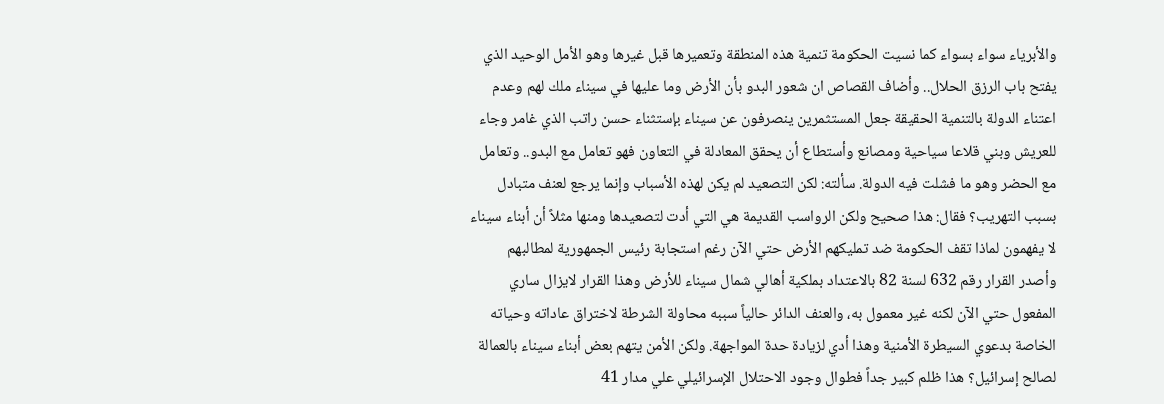والأبرياء سواء بسواء كما نسيت الحكومة تنمية هذه المنطقة وتعميرها قبل غيرها وهو الأمل الوحيد الذي يفتح باب الرزق الحلال.. وأضاف القصاص ان شعور البدو بأن الأرض وما عليها في سيناء ملك لهم وعدم اعتناء الدولة بالتنمية الحقيقة جعل المستثمرين ينصرفون عن سيناء بإستثناء حسن راتب الذي غامر وجاء للعريش وبني قلاعا سياحية ومصانع وأستطاع أن يحقق المعادلة في التعاون فهو تعامل مع البدو.. وتعامل مع الحضر وهو ما فشلت فيه الدولة. سألته: لكن التصعيد لم يكن لهذه الأسباب وإنما يرجع لعنف متبادل بسبب التهريب؟ فقال: هذا صحيح ولكن الرواسب القديمة هي التي أدت لتصعيدها ومنها مثلاً أن أبناء سيناء لا يفهمون لماذا تقف الحكومة ضد تمليكهم الأرض حتي الآن رغم استجابة رئيس الجمهورية لمطالبهم وأصدر القرار رقم 632 لسنة 82 بالاعتداد بملكية أهالي شمال سيناء للأرض وهذا القرار لايزال ساري المفعول حتي الآن لكنه غير معمول به، والعنف الدائر حالياً سببه محاولة الشرطة لاختراق عاداته وحياته الخاصة بدعوي السيطرة الأمنية وهذا أدي لزيادة حدة المواجهة. ولكن الأمن يتهم بعض أبناء سيناء بالعمالة لصالح إسرائيل؟ هذا ظلم كبير جداً فطوال وجود الاحتلال الإسرائيلي علي مدار 41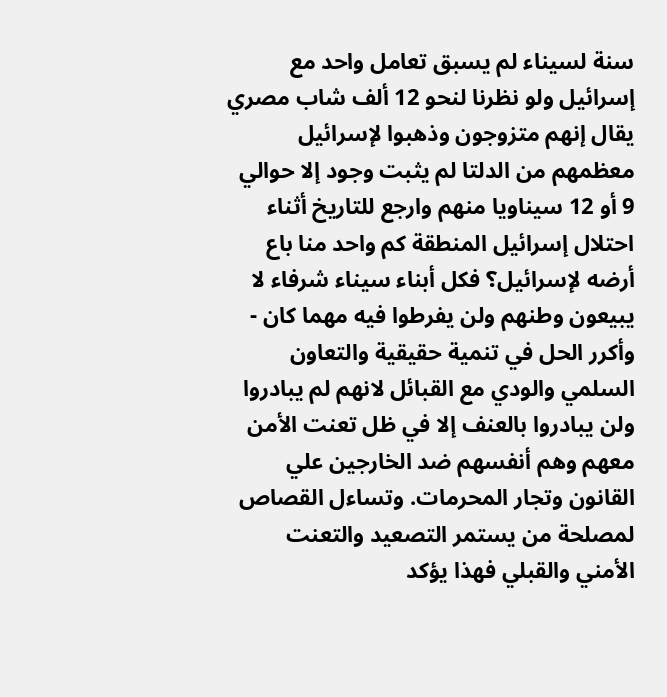سنة لسيناء لم يسبق تعامل واحد مع إسرائيل ولو نظرنا لنحو 12 ألف شاب مصري يقال إنهم متزوجون وذهبوا لإسرائيل معظمهم من الدلتا لم يثبت وجود إلا حوالي 9 أو 12 سيناويا منهم وارجع للتاريخ أثناء احتلال إسرائيل المنطقة كم واحد منا باع أرضه لإسرائيل؟ فكل أبناء سيناء شرفاء لا يبيعون وطنهم ولن يفرطوا فيه مهما كان - وأكرر الحل في تنمية حقيقية والتعاون السلمي والودي مع القبائل لانهم لم يبادروا ولن يبادروا بالعنف إلا في ظل تعنت الأمن معهم وهم أنفسهم ضد الخارجين علي القانون وتجار المحرمات. وتساءل القصاص لمصلحة من يستمر التصعيد والتعنت الأمني والقبلي فهذا يؤكد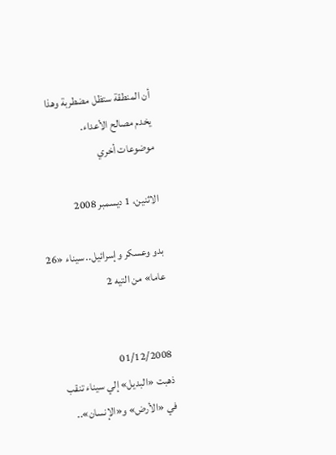أن المنطقة ستظل مضطربة وهذا يخدم مصالح الأعداء.
موضوعات أخري

الاثنين، 1 ديسمبر 2008

بدو وعسكر وإسرائيل.. سيناء «26 عاما» من التيه 2


01/12/2008
ذهبت «البديل» إلي سيناء تنقب في «الأرض» و«الإنسان»..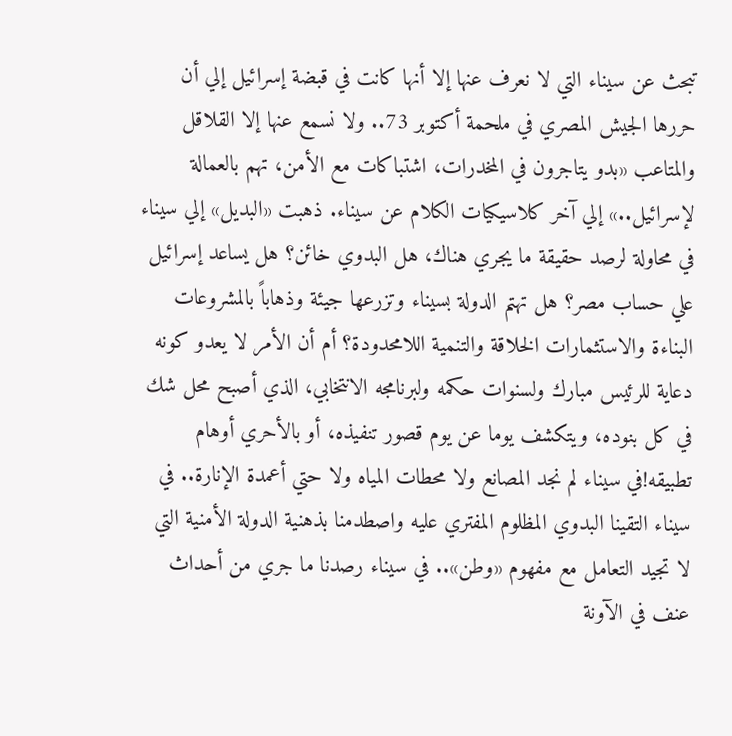تبحث عن سيناء التي لا نعرف عنها إلا أنها كانت في قبضة إسرائيل إلي أن حررها الجيش المصري في ملحمة أكتوبر 73.. ولا نسمع عنها إلا القلاقل والمتاعب «بدو يتاجرون في المخدرات، اشتباكات مع الأمن، تهم بالعمالة لإسرائيل..» إلي آخر كلاسيكيات الكلام عن سيناء. ذهبت «البديل» إلي سيناء في محاولة لرصد حقيقة ما يجري هناك، هل البدوي خائن؟ هل يساعد إسرائيل علي حساب مصر؟ هل تهتم الدولة بسيناء وتزرعها جيئة وذهاباً بالمشروعات البناءة والاستثمارات الخلاقة والتنمية اللامحدودة؟ أم أن الأمر لا يعدو كونه دعاية للرئيس مبارك ولسنوات حكمه ولبرنامجه الانتخابي، الذي أصبح محل شك في كل بنوده، ويتكشف يوما عن يوم قصور تنفيذه، أو بالأحري أوهام تطبيقه!في سيناء لم نجد المصانع ولا محطات المياه ولا حتي أعمدة الإنارة.. في سيناء التقينا البدوي المظلوم المفتري عليه واصطدمنا بذهنية الدولة الأمنية التي لا تجيد التعامل مع مفهوم «وطن».. في سيناء رصدنا ما جري من أحداث عنف في الآونة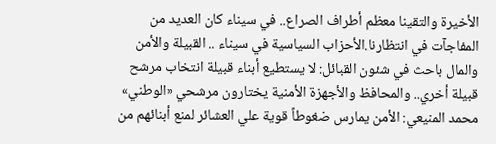الأخيرة والتقينا معظم أطراف الصراع.. في سيناء كان العديد من المفاجآت في انتظارنا.الأحزاب السياسية في سيناء .. القبيلة والأمن والمال باحث في شئون القبائل: لا يستطيع أبناء قبيلة انتخاب مرشح قبيلة أخري.. والمحافظ والأجهزة الأمنية يختارون مرشحي «الوطني» محمد المنيعي: الأمن يمارس ضغوطاً قوية علي العشائر لمنع أبنائهم من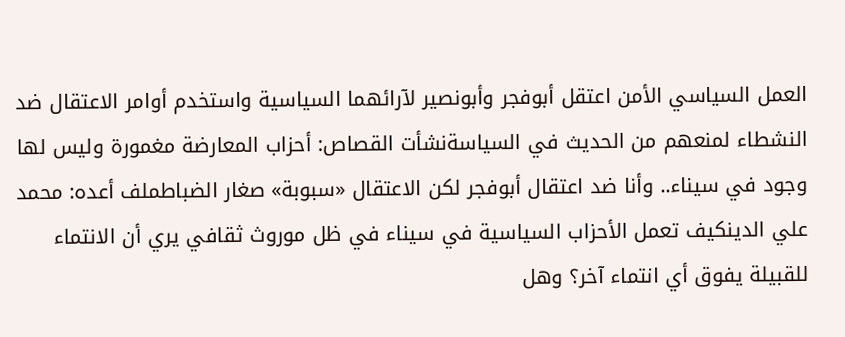العمل السياسي الأمن اعتقل أبوفجر وأبونصير لآرائهما السياسية واستخدم أوامر الاعتقال ضد النشطاء لمنعهم من الحديث في السياسةنشأت القصاص: أحزاب المعارضة مغمورة وليس لها وجود في سيناء.. وأنا ضد اعتقال أبوفجر لكن الاعتقال «سبوبة» صغار الضباطملف أعده: محمد علي الدينكيف تعمل الأحزاب السياسية في سيناء في ظل موروث ثقافي يري أن الانتماء للقبيلة يفوق أي انتماء آخر؟ وهل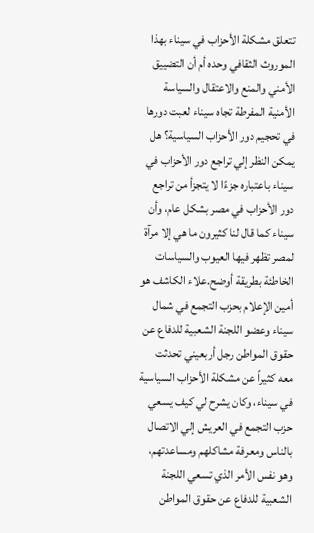تتعلق مشكلة الأحزاب في سيناء بهذا الموروث الثقافي وحده أم أن التضييق الأمني والمنع والاعتقال والسياسة الأمنية المفرطة تجاه سيناء لعبت دورها في تحجيم دور الأحزاب السياسية؟ هل يمكن النظر إلي تراجع دور الأحزاب في سيناء باعتباره جزءًا لا يتجزأ من تراجع دور الأحزاب في مصر بشكل عام، وأن سيناء كما قال لنا كثيرون ما هي إلا مرآة لمصر تظهر فيها العيوب والسياسات الخاطئة بطريقة أوضح.علاء الكاشف هو أمين الإعلام بحزب التجمع في شمال سيناء وعضو اللجنة الشعبية للدفاع عن حقوق المواطن رجل أربعيني تحدثت معه كثيراً عن مشكلة الأحزاب السياسية في سيناء، وكان يشرح لي كيف يسعي حزب التجمع في العريش إلي الاتصال بالناس ومعرفة مشاكلهم ومساعدتهم، وهو نفس الأمر الذي تسعي اللجنة الشعبية للدفاع عن حقوق المواطن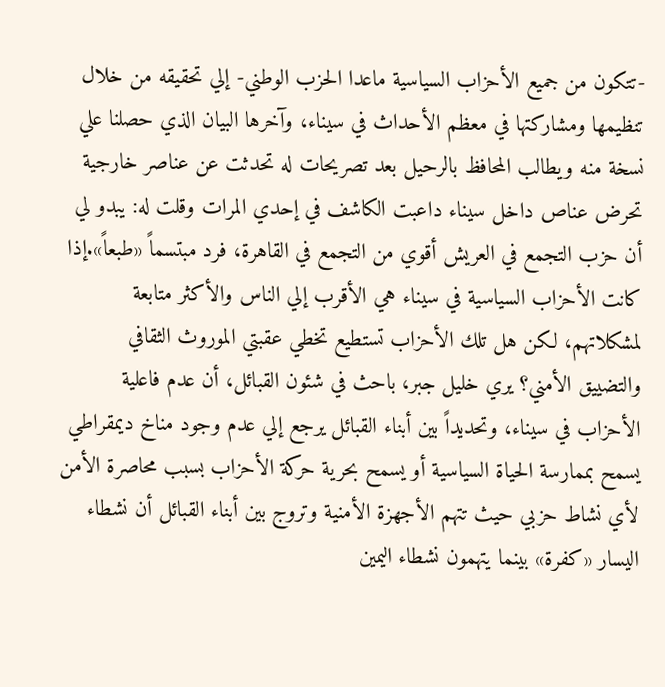-تتكون من جميع الأحزاب السياسية ماعدا الحزب الوطني- إلي تحقيقه من خلال تنظيمها ومشاركتها في معظم الأحداث في سيناء، وآخرها البيان الذي حصلنا علي نسخة منه ويطالب المحافظ بالرحيل بعد تصريحات له تحدثت عن عناصر خارجية تحرض عناص داخل سيناء داعبت الكاشف في إحدي المرات وقلت له: يبدو لي أن حزب التجمع في العريش أقوي من التجمع في القاهرة، فرد مبتسماً «طبعاً».إذا كانت الأحزاب السياسية في سيناء هي الأقرب إلي الناس والأكثر متابعة لمشكلاتهم، لكن هل تلك الأحزاب تستطيع تخطي عقبتي الموروث الثقافي والتضييق الأمني؟ يري خليل جبر، باحث في شئون القبائل، أن عدم فاعلية الأحزاب في سيناء، وتحديداً بين أبناء القبائل يرجع إلي عدم وجود مناخ ديمقراطي يسمح بممارسة الحياة السياسية أو يسمح بحرية حركة الأحزاب بسبب محاصرة الأمن لأي نشاط حزبي حيث تتهم الأجهزة الأمنية وتروج بين أبناء القبائل أن نشطاء اليسار «كفرة» بينما يتهمون نشطاء اليمين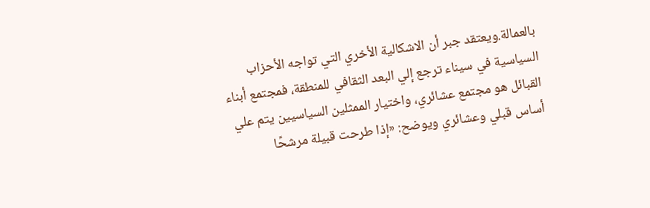بالعمالة.ويعتقد جبر أن الاشكالية الأخري التي تواجه الأحزاب السياسية في سيناء ترجع إلي البعد الثقافي للمنطقة، فمجتمع أبناء القبائل هو مجتمع عشائري، واختيار الممثلين السياسيين يتم علي أساس قبلي وعشائري ويوضح: «إذا طرحت قبيلة مرشحًا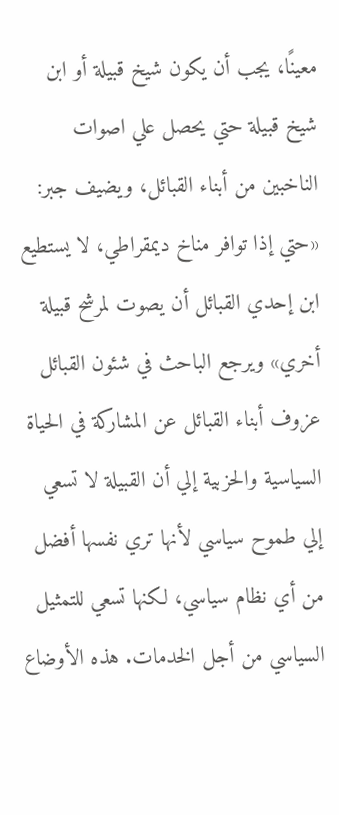معينًا، يجب أن يكون شيخ قبيلة أو ابن شيخ قبيلة حتي يحصل علي اصوات الناخبين من أبناء القبائل، ويضيف جبر: «حتي إذا توافر مناخ ديمقراطي، لا يستطيع ابن إحدي القبائل أن يصوت لمرشح قبيلة أخري» ويرجع الباحث في شئون القبائل عزوف أبناء القبائل عن المشاركة في الحياة السياسية والحزبية إلي أن القبيلة لا تسعي إلي طموح سياسي لأنها تري نفسها أفضل من أي نظام سياسي، لكنها تسعي للتمثيل السياسي من أجل الخدمات. هذه الأوضاع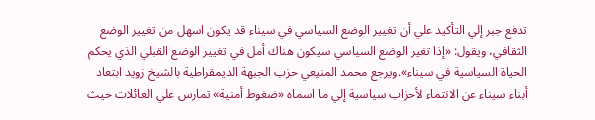تدفع جبر إلي التأكيد علي أن تغيير الوضع السياسي في سيناء قد يكون اسهل من تغيير الوضع الثقافي، ويقول: «إذا تغير الوضع السياسي سيكون هناك أمل في تغيير الوضع القبلي الذي يحكم الحياة السياسية في سيناء».ويرجع محمد المنيعي حزب الجبهة الديمقراطية بالشيخ زويد ابتعاد أبناء سيناء عن الانتماء لأحزاب سياسية إلي ما اسماه «ضغوط أمنية» تمارس علي العائلات حيث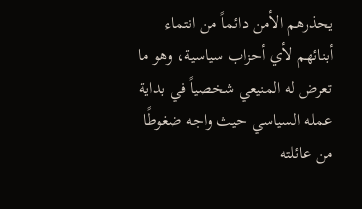يحذرهم الأمن دائماً من انتماء أبنائهم لأي أحزاب سياسية، وهو ما تعرض له المنيعي شخصياً في بداية عمله السياسي حيث واجه ضغوطًا من عائلته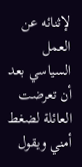لإثنائه عن العمل السياسي بعد أن تعرضت العائلة لضغط أمني ويقول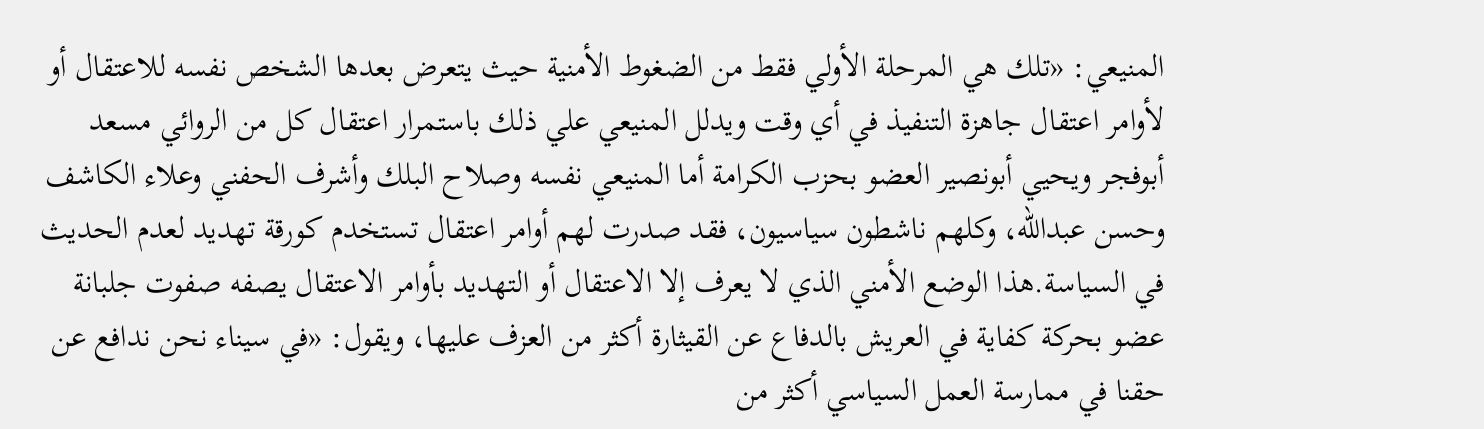المنيعي: «تلك هي المرحلة الأولي فقط من الضغوط الأمنية حيث يتعرض بعدها الشخص نفسه للاعتقال أو لأوامر اعتقال جاهزة التنفيذ في أي وقت ويدلل المنيعي علي ذلك باستمرار اعتقال كل من الروائي مسعد أبوفجر ويحيي أبونصير العضو بحزب الكرامة أما المنيعي نفسه وصلاح البلك وأشرف الحفني وعلاء الكاشف وحسن عبدالله، وكلهم ناشطون سياسيون، فقد صدرت لهم أوامر اعتقال تستخدم كورقة تهديد لعدم الحديث في السياسة.هذا الوضع الأمني الذي لا يعرف إلا الاعتقال أو التهديد بأوامر الاعتقال يصفه صفوت جلبانة عضو بحركة كفاية في العريش بالدفاع عن القيثارة أكثر من العزف عليها، ويقول: «في سيناء نحن ندافع عن حقنا في ممارسة العمل السياسي أكثر من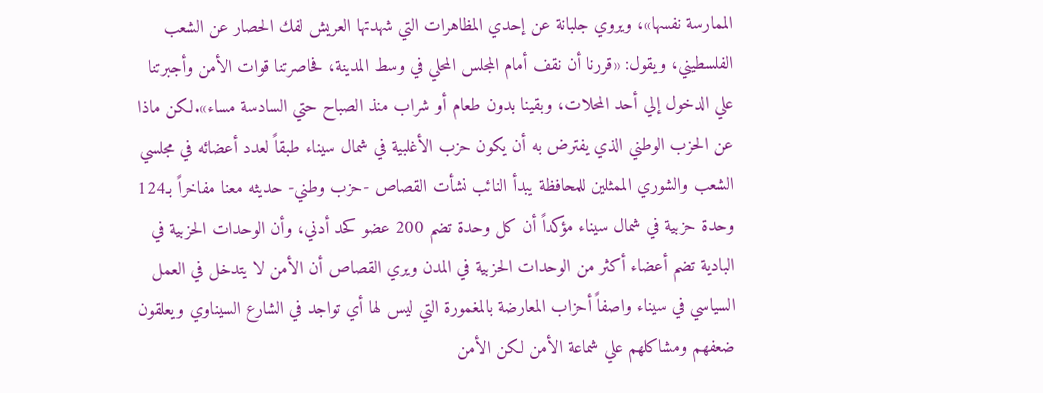الممارسة نفسها»، ويروي جلبانة عن إحدي المظاهرات التي شهدتها العريش لفك الحصار عن الشعب الفلسطيني، ويقول: «قررنا أن نقف أمام المجلس المحلي في وسط المدينة، فحاصرتنا قوات الأمن وأجبرتنا علي الدخول إلي أحد المحلات، وبقينا بدون طعام أو شراب منذ الصباح حتي السادسة مساء».لكن ماذا عن الحزب الوطني الذي يفترض به أن يكون حزب الأغلبية في شمال سيناء طبقاً لعدد أعضائه في مجلسي الشعب والشوري الممثلين للمحافظة يبدأ النائب نشأت القصاص -حزب وطني- حديثه معنا مفاخراً بـ124 وحدة حزبية في شمال سيناء مؤكداً أن كل وحدة تضم 200 عضو كحد أدني، وأن الوحدات الحزبية في البادية تضم أعضاء أكثر من الوحدات الحزبية في المدن ويري القصاص أن الأمن لا يتدخل في العمل السياسي في سيناء واصفاً أحزاب المعارضة بالمغمورة التي ليس لها أي تواجد في الشارع السيناوي ويعلقون ضعفهم ومشاكلهم علي شماعة الأمن لكن الأمن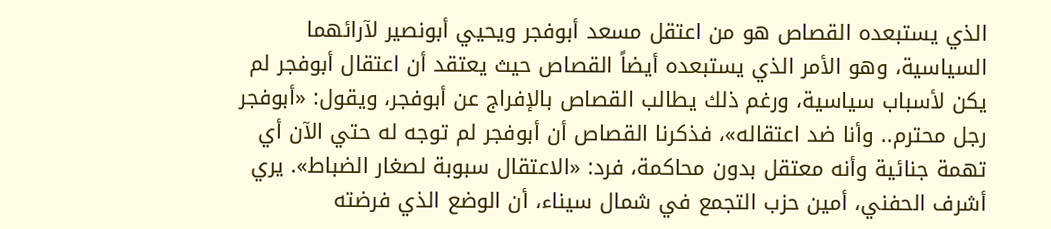الذي يستبعده القصاص هو من اعتقل مسعد أبوفجر ويحيي أبونصير لآرائهما السياسية، وهو الأمر الذي يستبعده أيضاً القصاص حيث يعتقد أن اعتقال أبوفجر لم يكن لأسباب سياسية، ورغم ذلك يطالب القصاص بالإفراج عن أبوفجر، ويقول: «أبوفجر رجل محترم.. وأنا ضد اعتقاله»، فذكرنا القصاص أن أبوفجر لم توجه له حتي الآن أي تهمة جنائية وأنه معتقل بدون محاكمة، فرد: «الاعتقال سبوبة لصغار الضباط». يري أشرف الحفني، أمين حزب التجمع في شمال سيناء، أن الوضع الذي فرضته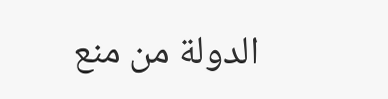الدولة من منع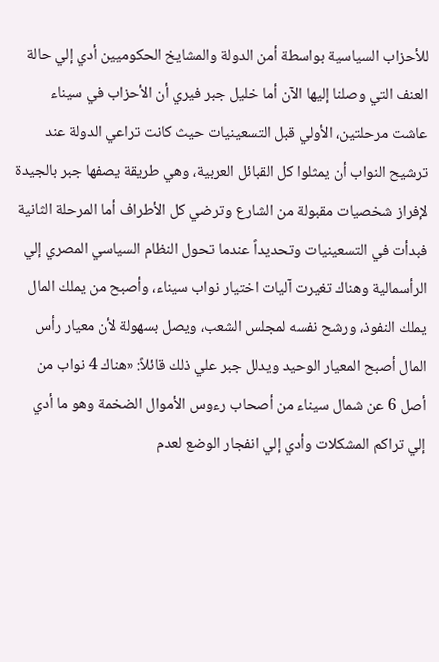للأحزاب السياسية بواسطة أمن الدولة والمشايخ الحكوميين أدي إلي حالة العنف التي وصلنا إليها الآن أما خليل جبر فيري أن الأحزاب في سيناء عاشت مرحلتين، الأولي قبل التسعينيات حيث كانت تراعي الدولة عند ترشيح النواب أن يمثلوا كل القبائل العربية، وهي طريقة يصفها جبر بالجيدة لإفراز شخصيات مقبولة من الشارع وترضي كل الأطراف أما المرحلة الثانية فبدأت في التسعينيات وتحديداً عندما تحول النظام السياسي المصري إلي الرأسمالية وهناك تغيرت آليات اختيار نواب سيناء، وأصبح من يملك المال يملك النفوذ، ورشح نفسه لمجلس الشعب، ويصل بسهولة لأن معيار رأس المال أصبح المعيار الوحيد ويدلل جبر علي ذلك قائلاً: «هناك 4 نواب من أصل 6 عن شمال سيناء من أصحاب رءوس الأموال الضخمة وهو ما أدي إلي تراكم المشكلات وأدي إلي انفجار الوضع لعدم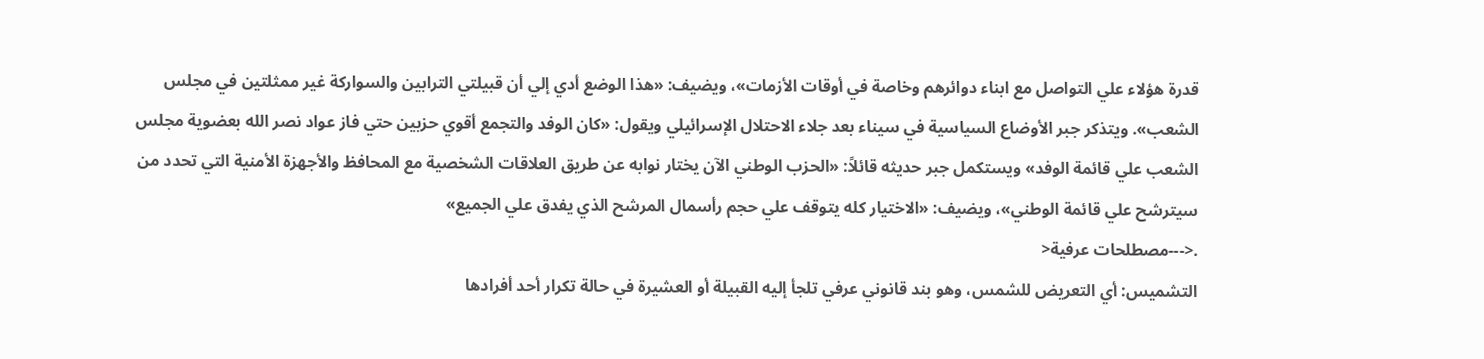قدرة هؤلاء علي التواصل مع ابناء دوائرهم وخاصة في أوقات الأزمات»، ويضيف: «هذا الوضع أدي إلي أن قبيلتي الترابين والسواركة غير ممثلتين في مجلس الشعب». ويتذكر جبر الأوضاع السياسية في سيناء بعد جلاء الاحتلال الإسرائيلي ويقول: «كان الوفد والتجمع أقوي حزبين حتي فاز عواد نصر الله بعضوية مجلس الشعب علي قائمة الوفد» ويستكمل جبر حديثه قائلاً: «الحزب الوطني الآن يختار نوابه عن طريق العلاقات الشخصية مع المحافظ والأجهزة الأمنية التي تحدد من سيترشح علي قائمة الوطني»، ويضيف: «الاختيار كله يتوقف علي حجم رأسمال المرشح الذي يفدق علي الجميع»
.<---مصطلحات عرفية<
التشميس: أي التعريض للشمس، وهو بند قانوني عرفي تلجأ إليه القبيلة أو العشيرة في حالة تكرار أحد أفرادها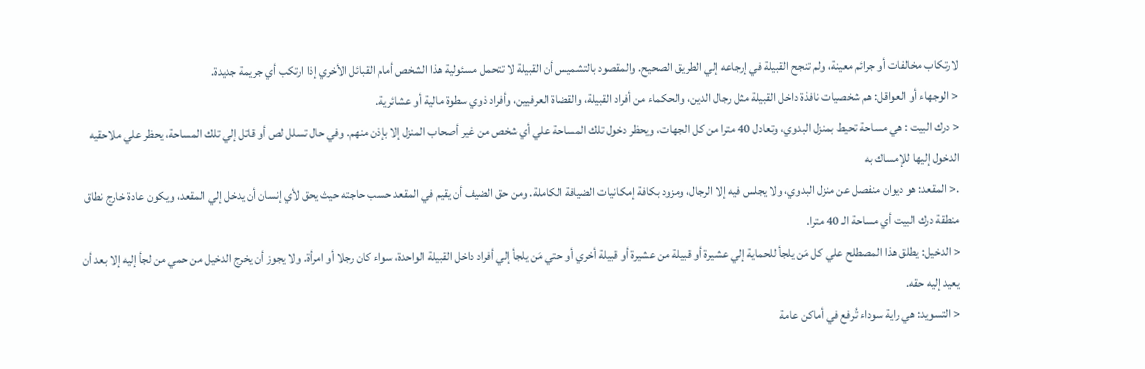لارتكاب مخالفات أو جرائم معينة، ولم تنجح القبيلة في إرجاعه إلي الطريق الصحيح. والمقصود بالتشميس أن القبيلة لا تتحمل مسئولية هذا الشخص أمام القبائل الأخري إذا ارتكب أي جريمة جديدة.
< الوجهاء أو العواقل: هم شخصيات نافذة داخل القبيلة مثل رجال الدين، والحكماء من أفراد القبيلة، والقضاة العرفيين، وأفراد ذوي سطوة مالية أو عشائرية.
< درك البيت : هي مساحة تحيط بمنزل البدوي، وتعادل 40 مترا من كل الجهات، ويحظر دخول تلك المساحة علي أي شخص من غير أصحاب المنزل إلا بإذن منهم. وفي حال تسلل لص أو قاتل إلي تلك المساحة، يحظر علي ملاحقيه الدخول إليها للإمساك به
.< المقعد: هو ديوان منفصل عن منزل البدوي، ولا يجلس فيه إلا الرجال، ومزود بكافة إمكانيات الضيافة الكاملة. ومن حق الضيف أن يقيم في المقعد حسب حاجته حيث يحق لأي إنسان أن يدخل إلي المقعد، ويكون عادة خارج نطاق منطقة درك البيت أي مساحة الـ 40 مترا.
< الدخيل: يطلق هذا المصطلح علي كل مَن يلجأ للحماية إلي عشيرة أو قبيلة من عشيرة أو قبيلة أخري أو حتي مَن يلجأ إلي أفراد داخل القبيلة الواحدة، سواء كان رجلا أو امرأة. ولا يجوز أن يخرج الدخيل من حمي من لجأ إليه إلا بعد أن يعيد إليه حقه.
< التسويد: هي راية سوداء تُرفع في أماكن عامة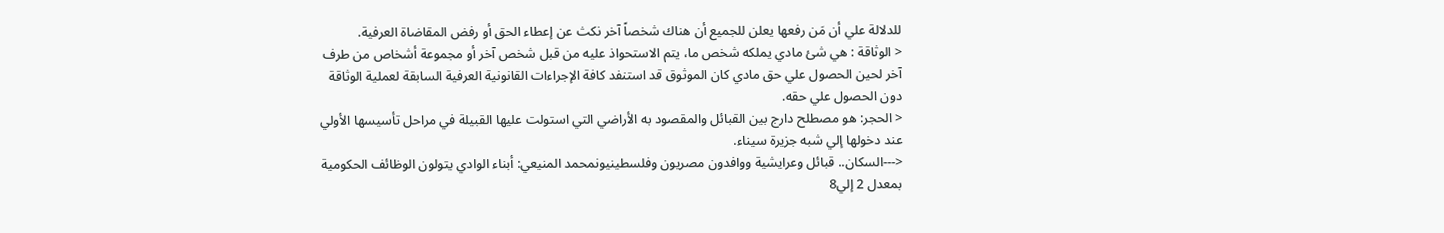للدلالة علي أن مَن رفعها يعلن للجميع أن هناك شخصاً آخر نكث عن إعطاء الحق أو رفض المقاضاة العرفية.
< الوثاقة : هي شئ مادي يملكه شخص ما، يتم الاستحواذ عليه من قبل شخص آخر أو مجموعة أشخاص من طرف آخر لحين الحصول علي حق مادي كان الموثوق قد استنفد كافة الإجراءات القانونية العرفية السابقة لعملية الوثاقة دون الحصول علي حقه.
< الحجر: هو مصطلح دارج بين القبائل والمقصود به الأراضي التي استولت عليها القبيلة في مراحل تأسيسها الأولي عند دخولها إلي شبه جزيرة سيناء.
<---السكان.. قبائل وعرايشية ووافدون مصريون وفلسطينيونمحمد المنيعي: أبناء الوادي يتولون الوظائف الحكومية بمعدل 2 إلي8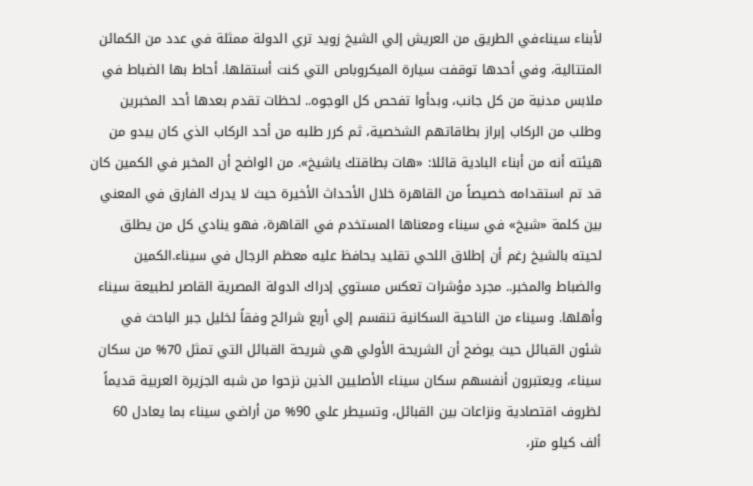لأبناء سيناءفي الطريق من العريش إلي الشيخ زويد تري الدولة ممثلة في عدد من الكمائن المتتالية، وفي أحدها توقفت سيارة الميكروباص التي كنت أستقلها. أحاط بها الضباط في ملابس مدنية من كل جانب، وبدأوا تفحص كل الوجوه.. لحظات تقدم بعدها أحد المخبرين وطلب من الركاب إبراز بطاقاتهم الشخصية، ثم كرر طلبه من أحد الركاب الذي كان يبدو من هيئته أنه من أبناء البادية قائلا: «هات بطاقتك ياشيخ». من الواضح أن المخبر في الكمين كان قد تم استقدامه خصيصاً من القاهرة خلال الأحداث الأخيرة حيث لا يدرك الفارق في المعني بين كلمة «شيخ» في سيناء ومعناها المستخدم في القاهرة، فهو ينادي كل من يطلق لحيته بالشيخ رغم أن إطلاق اللحي تقليد يحافظ عليه معظم الرجال في سيناء.الكمين والضباط والمخبر.. مجرد مؤشرات تعكس مستوي إدراك الدولة المصرية القاصر لطبيعة سيناء وأهلها. وسيناء من الناحية السكانية تنقسم إلي أربع شرائح وفقاً لخليل جبر الباحث في شئون القبائل حيث يوضح أن الشريحة الأولي هي شريحة القبائل التي تمثل 70% من سكان سيناء، ويعتبرون أنفسهم سكان سيناء الأصليين الذين نزحوا من شبه الجزيرة العربية قديماً لظروف اقتصادية ونزاعات بين القبائل، وتسيطر علي 90% من أراضي سيناء بما يعادل 60 ألف كيلو متر،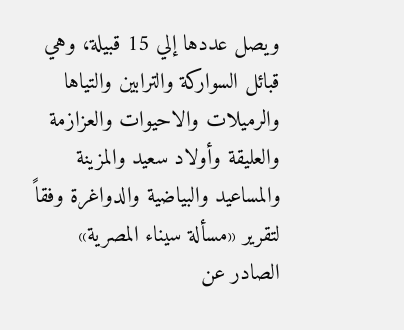ويصل عددها إلي 15 قبيلة، وهي قبائل السواركة والترابين والتياها والرميلات والاحيوات والعزازمة والعليقة وأولاد سعيد والمزينة والمساعيد والبياضية والدواغرة وفقاً لتقرير «مسألة سيناء المصرية» الصادر عن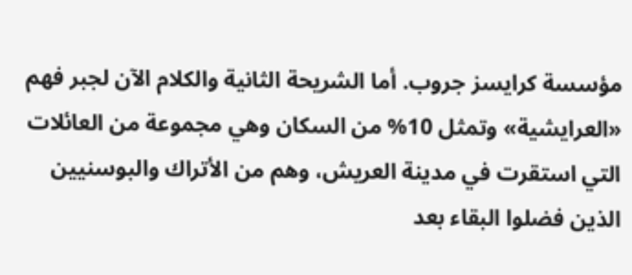مؤسسة كرايسز جروب. أما الشريحة الثانية والكلام الآن لجبر فهم «العرايشية» وتمثل 10% من السكان وهي مجموعة من العائلات التي استقرت في مدينة العريش، وهم من الأتراك والبوسنيين الذين فضلوا البقاء بعد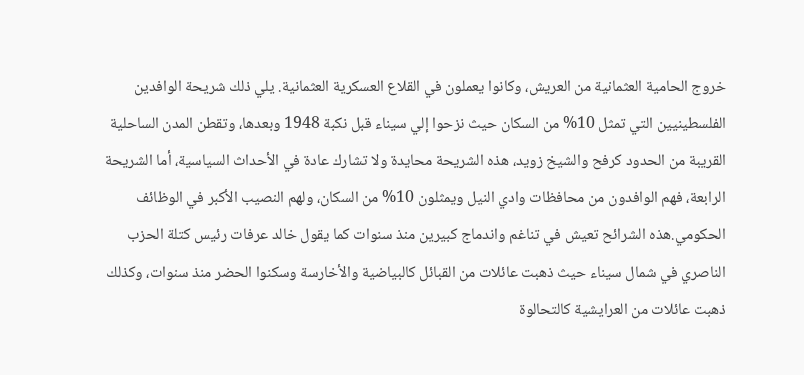خروج الحامية العثمانية من العريش، وكانوا يعملون في القلاع العسكرية العثمانية. يلي ذلك شريحة الوافدين الفلسطينيين التي تمثل 10% من السكان حيث نزحوا إلي سيناء قبل نكبة 1948 وبعدها، وتقطن المدن الساحلية القريبة من الحدود كرفح والشيخ زويد، هذه الشريحة محايدة ولا تشارك عادة في الأحداث السياسية، أما الشريحة الرابعة، فهم الوافدون من محافظات وادي النيل ويمثلون 10% من السكان، ولهم النصيب الأكبر في الوظائف الحكومي.هذه الشرائح تعيش في تناغم واندماج كبيرين منذ سنوات كما يقول خالد عرفات رئيس كتلة الحزب الناصري في شمال سيناء حيث ذهبت عائلات من القبائل كالبياضية والأخارسة وسكنوا الحضر منذ سنوات، وكذلك ذهبت عائلات من العرايشية كالتحالوة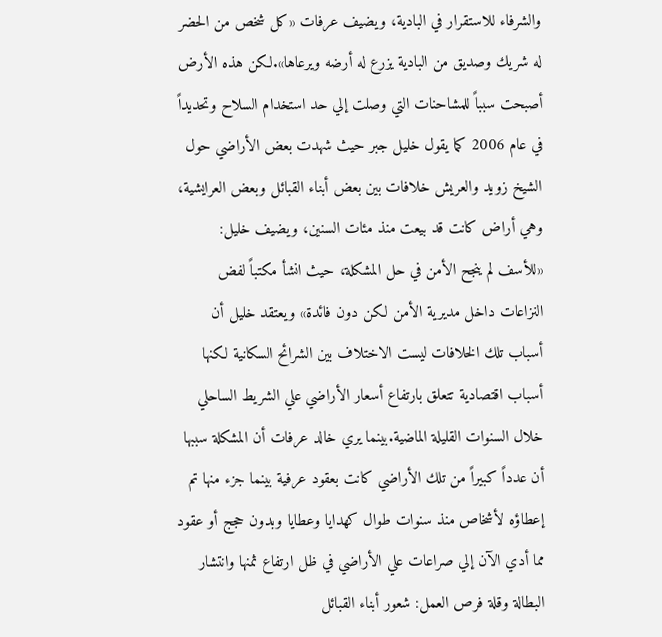والشرفاء للاستقرار في البادية، ويضيف عرفات «كل شخص من الحضر له شريك وصديق من البادية يزرع له أرضه ويرعاها».لكن هذه الأرض أصبحت سبباً للمشاحنات التي وصلت إلي حد استخدام السلاح وتحديداً في عام 2006 كما يقول خليل جبر حيث شهدت بعض الأراضي حول الشيخ زويد والعريش خلافات بين بعض أبناء القبائل وبعض العرايشية، وهي أراض كانت قد بيعت منذ مئات السنين، ويضيف خليل: «للأسف لم ينجح الأمن في حل المشكلة، حيث انشأ مكتباً لفض النزاعات داخل مديرية الأمن لكن دون فائدة» ويعتقد خليل أن أسباب تلك الخلافات ليست الاختلاف بين الشرائح السكانية لكنها أسباب اقتصادية تتعلق بارتفاع أسعار الأراضي علي الشريط الساحلي خلال السنوات القليلة الماضية.بينما يري خالد عرفات أن المشكلة سببها أن عدداً كبيراً من تلك الأراضي كانت بعقود عرفية بينما جزء منها تم إعطاؤه لأشخاص منذ سنوات طوال كهدايا وعطايا وبدون حجج أو عقود مما أدي الآن إلي صراعات علي الأراضي في ظل ارتفاع ثمنها وانتشار البطالة وقلة فرص العمل: شعور أبناء القبائل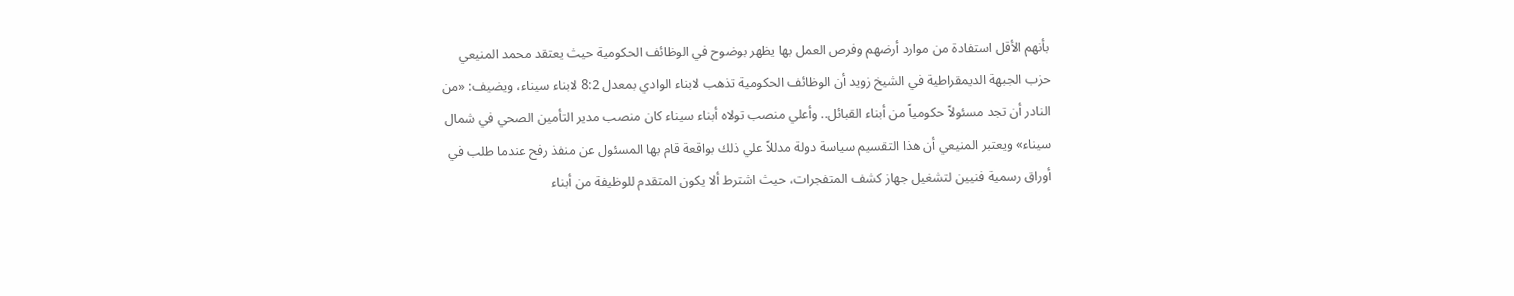بأنهم الأقل استفادة من موارد أرضهم وفرص العمل بها يظهر بوضوح في الوظائف الحكومية حيث يعتقد محمد المنيعي حزب الجبهة الديمقراطية في الشيخ زويد أن الوظائف الحكومية تذهب لابناء الوادي بمعدل 8:2 لابناء سيناء، ويضيف: «من النادر أن تجد مسئولاً حكومياً من أبناء القبائل.. وأعلي منصب تولاه أبناء سيناء كان منصب مدير التأمين الصحي في شمال سيناء» ويعتبر المنيعي أن هذا التقسيم سياسة دولة مدللاً علي ذلك بواقعة قام بها المسئول عن منفذ رفح عندما طلب في أوراق رسمية فنيين لتشغيل جهاز كشف المتفجرات، حيث اشترط ألا يكون المتقدم للوظيفة من أبناء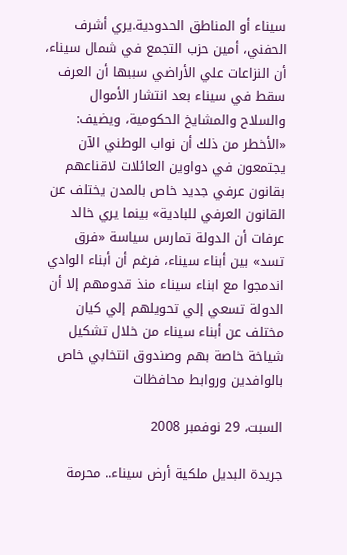سيناء أو المناطق الحدودية.يري أشرف الحفني، أمين حزب التجمع في شمال سيناء، أن النزاعات علي الأراضي سببها أن العرف سقط في سيناء بعد انتشار الأموال والسلاح والمشايخ الحكومية، ويضيف: «الأخطر من ذلك أن نواب الوطني الآن يجتمعون في دواوين العائلات لاقناعهم بقانون عرفي جديد خاص بالمدن يختلف عن القانون العرفي للبادية» بينما يري خالد عرفات أن الدولة تمارس سياسة «فرق تسد» بين أبناء سيناء، فرغم أن أبناء الوادي اندمجوا مع ابناء سيناء منذ قدومهم إلا أن الدولة تسعي إلي تحويلهم إلي كيان مختلف عن أبناء سيناء من خلال تشكيل شياخة خاصة بهم وصندوق انتخابي خاص بالوافدين وروابط محافظات

السبت، 29 نوفمبر 2008

جريدة البديل ملكية أرض سيناء.. محرمة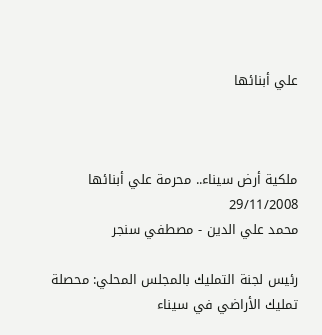علي أبنائها



ملكية أرض سيناء.. محرمة علي أبنائها
29/11/2008
محمد علي الدين - مصطفي سنجر

رئيس لجنة التمليك بالمجلس المحلي: محصلة تمليك الأراضي في سيناء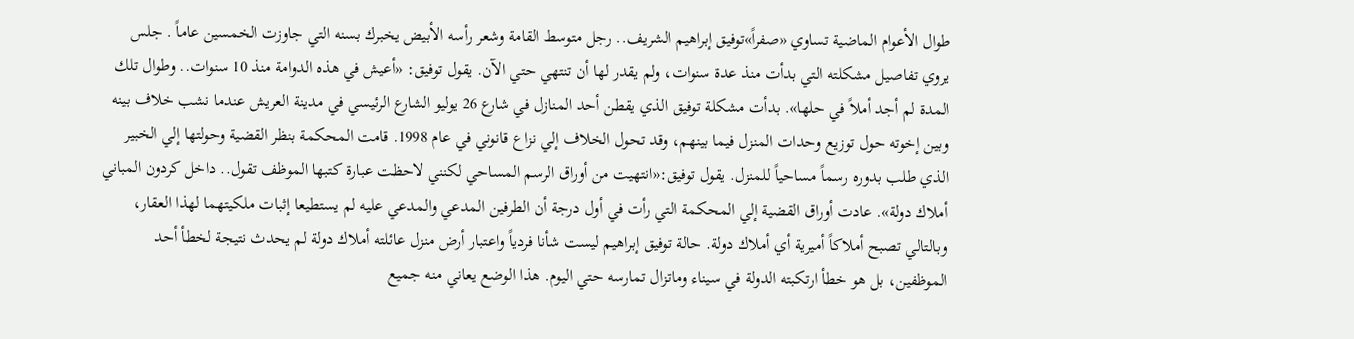طوال الأعوام الماضية تساوي «صفراً»توفيق إبراهيم الشريف.. رجل متوسط القامة وشعر رأسه الأبيض يخبرك بسنه التي جاوزت الخمسين عاماً . جلس يروي تفاصيل مشكلته التي بدأت منذ عدة سنوات، ولم يقدر لها أن تنتهي حتي الآن. يقول توفيق: «أعيش في هذه الدوامة منذ 10 سنوات.. وطوال تلك المدة لم أجد أملاً في حلها». بدأت مشكلة توفيق الذي يقطن أحد المنازل في شارع 26 يوليو الشارع الرئيسي في مدينة العريش عندما نشب خلاف بينه وبين إخوته حول توزيع وحدات المنزل فيما بينهم، وقد تحول الخلاف إلي نزاع قانوني في عام 1998. قامت المحكمة بنظر القضية وحولتها إلي الخبير الذي طلب بدوره رسماً مساحياً للمنزل. يقول توفيق:«انتهيت من أوراق الرسم المساحي لكنني لاحظت عبارة كتبها الموظف تقول.. داخل كردون المباني أملاك دولة». عادت أوراق القضية إلي المحكمة التي رأت في أول درجة أن الطرفين المدعي والمدعي عليه لم يستطيعا إثبات ملكيتهما لهذا العقار، وبالتالي تصبح أملاكاً أميرية أي أملاك دولة. حالة توفيق إبراهيم ليست شأنا فردياً واعتبار أرض منزل عائلته أملاك دولة لم يحدث نتيجة لخطأ أحد الموظفين، بل هو خطأ ارتكبته الدولة في سيناء وماتزال تمارسه حتي اليوم. هذا الوضع يعاني منه جميع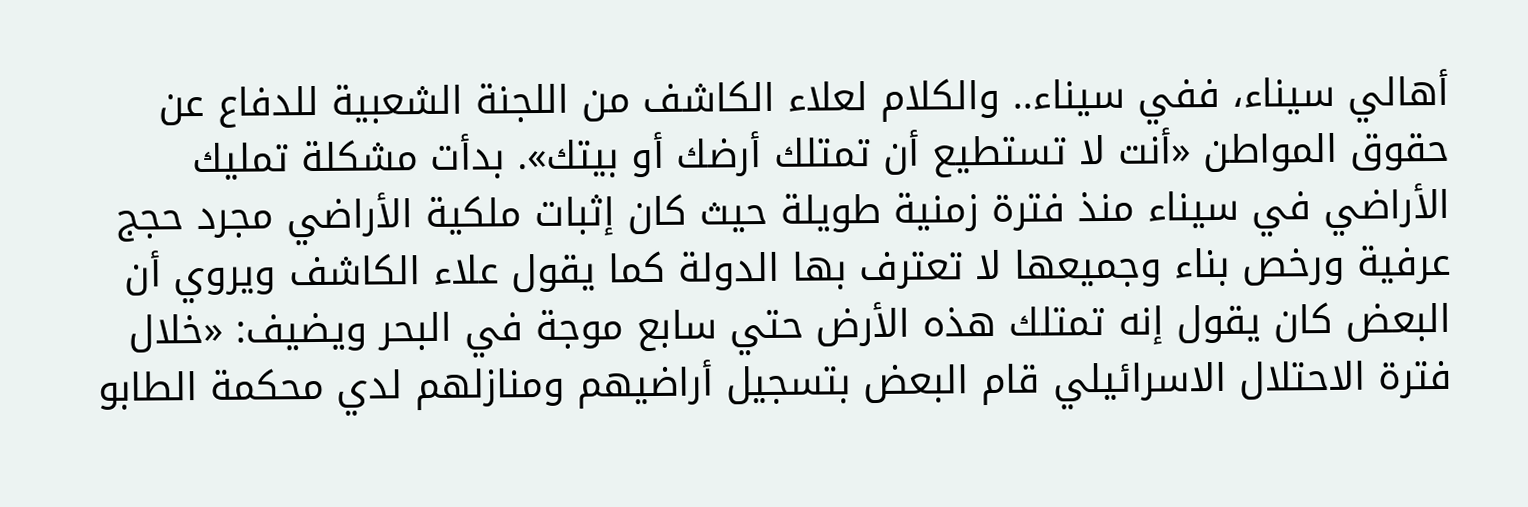أهالي سيناء، ففي سيناء.. والكلام لعلاء الكاشف من اللجنة الشعبية للدفاع عن حقوق المواطن «أنت لا تستطيع أن تمتلك أرضك أو بيتك». بدأت مشكلة تمليك الأراضي في سيناء منذ فترة زمنية طويلة حيث كان إثبات ملكية الأراضي مجرد حجج عرفية ورخص بناء وجميعها لا تعترف بها الدولة كما يقول علاء الكاشف ويروي أن البعض كان يقول إنه تمتلك هذه الأرض حتي سابع موجة في البحر ويضيف: «خلال فترة الاحتلال الاسرائيلي قام البعض بتسجيل أراضيهم ومنازلهم لدي محكمة الطابو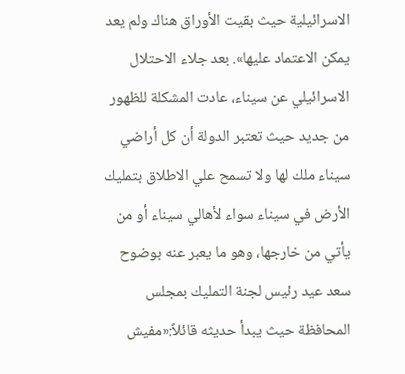الاسرائيلية حيث بقيت الأوراق هناك ولم يعد يمكن الاعتماد عليها». بعد جلاء الاحتلال الاسرائيلي عن سيناء، عادت المشكلة للظهور من جديد حيث تعتبر الدولة أن كل أراضي سيناء ملك لها ولا تسمح علي الاطلاق بتمليك الأرض في سيناء سواء لأهالي سيناء أو من يأتي من خارجها، وهو ما يعبر عنه بوضوح سعد عيد رئيس لجنة التمليك بمجلس المحافظة حيث يبدأ حديثه قائلاً:«مفيش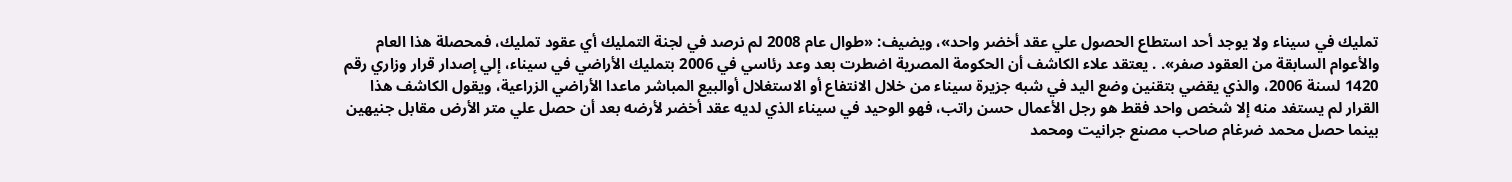تمليك في سيناء ولا يوجد أحد استطاع الحصول علي عقد أخضر واحد»، ويضيف: «طوال عام 2008 لم نرصد في لجنة التمليك أي عقود تمليك، فمحصلة هذا العام والأعوام السابقة من العقود صفر». . يعتقد علاء الكاشف أن الحكومة المصرية اضطرت بعد وعد رئاسي في 2006 بتمليك الأراضي في سيناء، إلي إصدار قرار وزاري رقم 1420 لسنة 2006، والذي يقضي بتقنين وضع اليد في شبه جزيرة سيناء من خلال الانتفاع أو الاستغلال أوالبيع المباشر ماعدا الأراضي الزراعية، ويقول الكاشف هذا القرار لم يستفد منه إلا شخص واحد فقط هو رجل الأعمال حسن راتب، فهو الوحيد في سيناء الذي لديه عقد أخضر لأرضه بعد أن حصل علي متر الأرض مقابل جنيهين بينما حصل محمد ضرغام صاحب مصنع جرانيت ومحمد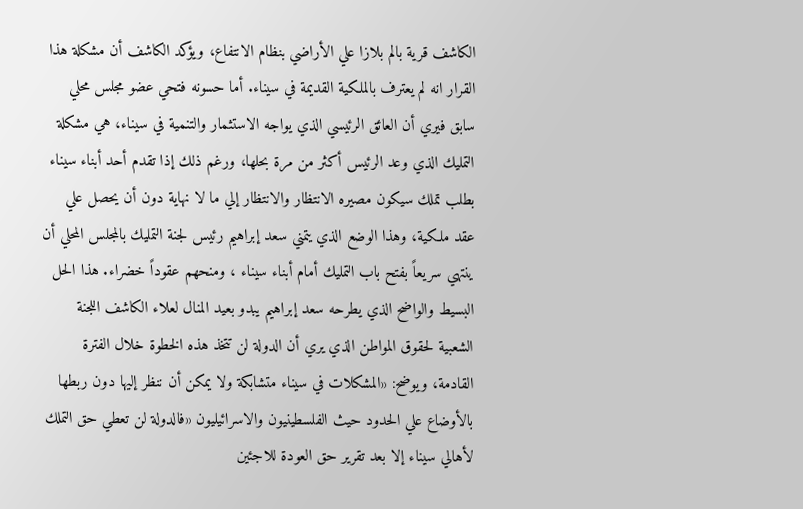الكاشف قرية بالم بلازا علي الأراضي بنظام الانتفاع، ويؤكد الكاشف أن مشكلة هذا القرار انه لم يعترف بالملكية القديمة في سيناء. أما حسونه فتحي عضو مجلس محلي سابق فيري أن العائق الرئيسي الذي يواجه الاستثمار والتنمية في سيناء، هي مشكلة التمليك الذي وعد الرئيس أكثر من مرة بحلها، ورغم ذلك إذا تقدم أحد أبناء سيناء بطلب تملك سيكون مصيره الانتظار والانتظار إلي ما لا نهاية دون أن يحصل علي عقد ملكية، وهذا الوضع الذي يتمني سعد إبراهيم رئيس لجنة التمليك بالمجلس المحلي أن ينتهي سريعاً بفتح باب التمليك أمام أبناء سيناء ، ومنحهم عقوداً خضراء. هذا الحل البسيط والواضح الذي يطرحه سعد إبراهيم يبدو بعيد المنال لعلاء الكاشف اللجنة الشعبية لحقوق المواطن الذي يري أن الدولة لن تتخذ هذه الخطوة خلال الفترة القادمة، ويوضح: «المشكلات في سيناء متشابكة ولا يمكن أن ننظر إليها دون ربطها بالأوضاع علي الحدود حيث الفلسطينيون والاسرائيليون «فالدولة لن تعطي حق التملك لأهالي سيناء إلا بعد تقرير حق العودة للاجئين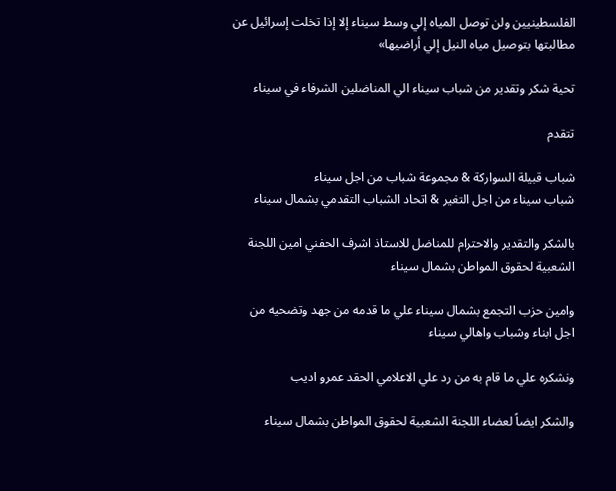الفلسطينيين ولن توصل المياه إلي وسط سيناء إلا إذا تخلت إسرائيل عن مطالبتها بتوصيل مياه النيل إلي أراضيها»

تحية شكر وتقدير من شباب سيناء الي المناضلين الشرفاء في سيناء

تتقدم

شباب قبيلة السواركة & مجموعة شباب من اجل سيناء
شباب سيناء من اجل التغير & اتحاد الشباب التقدمي بشمال سيناء

بالشكر والتقدير والاحترام للمناضل للاستاذ اشرف الحفني امين اللجنة الشعبية لحقوق المواطن بشمال سيناء

وامين حزب التجمع بشمال سيناء علي ما قدمه من جهد وتضحيه من اجل ابناء وشباب واهالي سيناء

ونشكره علي ما قام به من رد علي الاعلامي الحقد عمرو اديب

والشكر ايضاً لعضاء اللجنة الشعبية لحقوق المواطن بشمال سيناء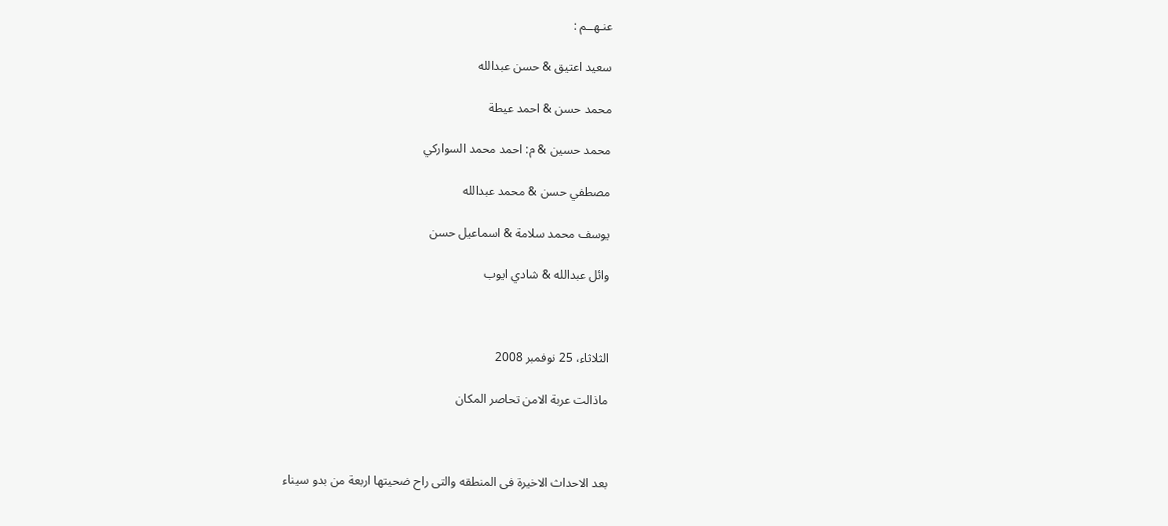عنـهــم :

سعيد اعتيق & حسن عبدالله

محمد حسن & احمد عيطة

محمد حسين & م: احمد محمد السواركي

مصطفي حسن & محمد عبدالله

يوسف محمد سلامة & اسماعيل حسن

وائل عبدالله & شادي ايوب



الثلاثاء، 25 نوفمبر 2008

ماذالت عربة الامن تحاصر المكان



بعد الاحداث الاخيرة فى المنطقه والتى راح ضحيتها اربعة من بدو سيناء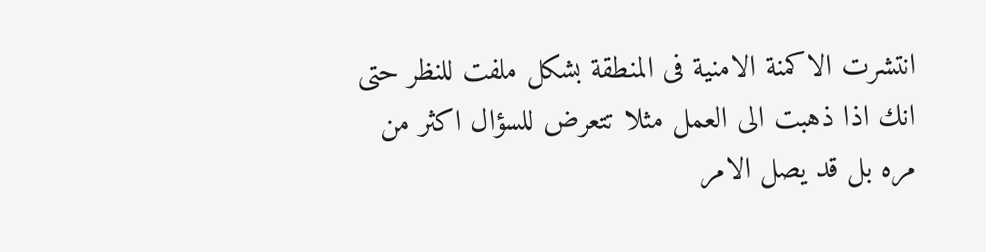انتشرت الاكمنة الامنية فى المنطقة بشكل ملفت للنظر حتى انك اذا ذهبت الى العمل مثلا تتعرض للسؤال اكثر من مره بل قد يصل الامر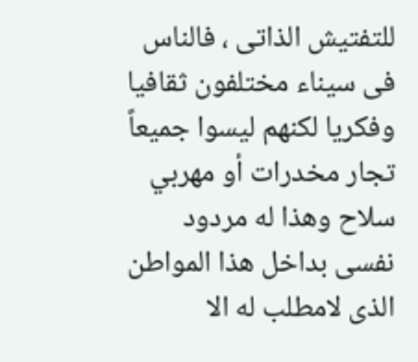للتفتيش الذاتى ، فالناس فى سيناء مختلفون ثقافيا وفكريا لكنهم ليسوا جميعاً تجار مخدرات أو مهربي سلاح وهذا له مردود نفسى بداخل هذا المواطن الذى لامطلب له الا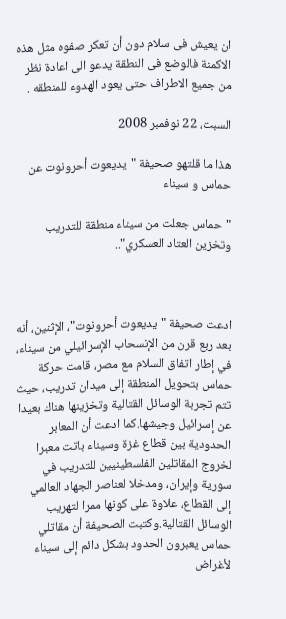ان يعيش فى سلام دون أن تعكر صفوه مثل هذه الاكمنة فالوضع فى النطقة يدعو الى اعادة نظر من جميع الاطراف حتى يعود الهدوء للمنطقه .

السبت، 22 نوفمبر 2008

هذا ما قلتهو صحيفة "يديعوت أحرونوت عن حماس و سيناء

"حماس جعلت من سيناء منطقة للتدريب وتخزين العتاد العسكري"..



ادعت صحيفة "يديعوت أحرونوت"، الإثنين، أنه بعد ربع قرن من الإنسحاب الإسرائيلي من سيناء، في إطار اتفاق السلام مع مصر، قامت حركة حماس بتحويل المنطقة إلى ميدان تدريب، حيث تتم تجربة الوسائل القتالية وتخزينها هناك بعيدا عن إسرائيل وجيشها.كما ادعت أن المعابر الحدودية بين قطاع غزة وسيناء باتت معبرا لخروج المقاتلين الفلسطينيين للتدريب في سورية وإيران، ومدخلا لعناصر الجهاد العالمي إلى القطاع، علاوة على كونها ممرا لتهريب الوسائل القتالية.وكتبت الصحيفة أن مقاتلي حماس يعبرون الحدود بشكل دائم إلى سيناء لأغراض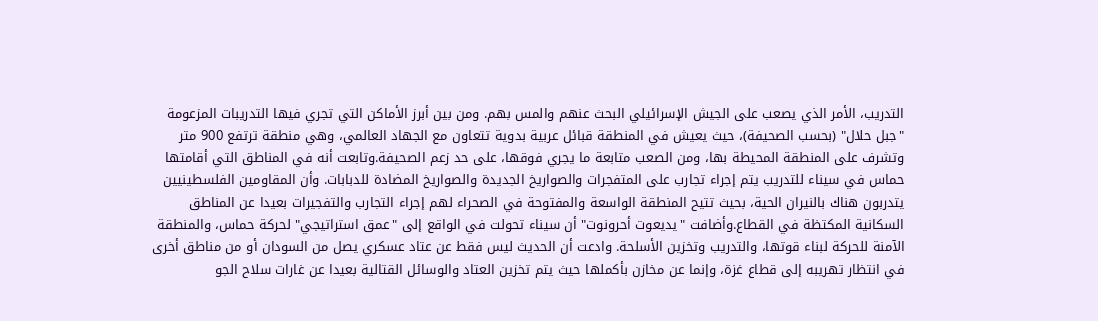التدريب، الأمر الذي يصعب على الجيش الإسرائيلي البحث عنهم والمس بهم. ومن بين أبرز الأماكن التي تجري فيها التدريبات المزعومة "جبل حلال" (بحسب الصحيفة)، حيث يعيش في المنطقة قبائل عربية بدوية تتعاون مع الجهاد العالمي، وهي منطقة ترتفع 900 متر وتشرف على المنطقة المحيطة بها، ومن الصعب متابعة ما يجري فوقها، على حد زعم الصحيفة.وتابعت أنه في المناطق التي أقامتها حماس في سيناء للتدريب يتم إجراء تجارب على المتفجرات والصواريخ الجديدة والصواريخ المضادة للدبابات. وأن المقاومين الفلسطينيين يتدربون هناك بالنيران الحية، بحيث تتيح المنطقة الواسعة والمفتوحة في الصحراء لهم إجراء التجارب والتفجيرات بعيدا عن المناطق السكانية المكتظة في القطاع.وأضافت "يديعوت أحرونوت" أن سيناء تحولت في الواقع إلى "عمق استراتيجي" لحركة حماس، والمنطقة الآمنة للحركة لبناء قوتها، والتدريب وتخزين الأسلحة. وادعت أن الحديث ليس فقط عن عتاد عسكري يصل من السودان أو من مناطق أخرى في انتظار تهريبه إلى قطاع غزة، وإنما عن مخازن بأكملها حيث يتم تخزين العتاد والوسائل القتالية بعيدا عن غارات سلاح الجو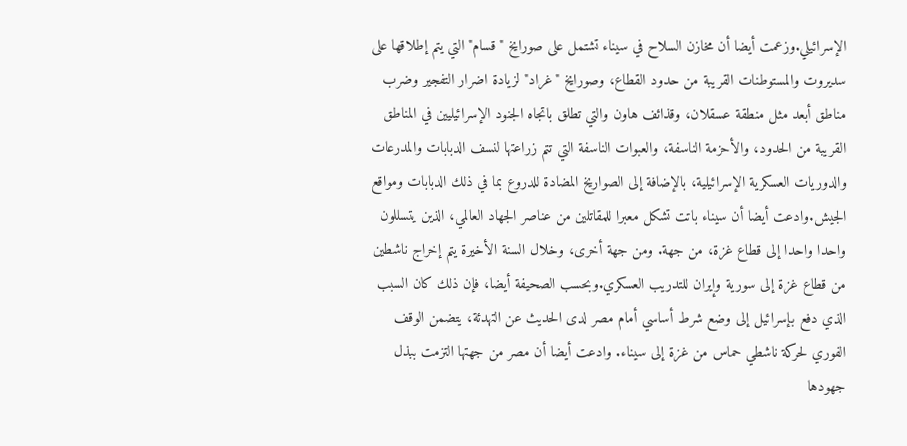الإسرائيلي.وزعمت أيضا أن مخازن السلاح في سيناء تشتمل على صورايخ "قسام" التي يتم إطلاقها على سديروت والمستوطنات القريبة من حدود القطاع، وصورايخ "غراد" لزيادة اضرار التفجير وضرب مناطق أبعد مثل منطقة عسقلان، وقذائف هاون والتي تطلق باتجاه الجنود الإسرائيليين في المناطق القريبة من الحدود، والأحزمة الناسفة، والعبوات الناسفة التي تتم زراعتها لنسف الدبابات والمدرعات والدوريات العسكرية الإسرائيلية، بالإضافة إلى الصواريخ المضادة للدروع بما في ذلك الدبابات ومواقع الجيش.وادعت أيضا أن سيناء باتت تشكل معبرا للمقاتلين من عناصر الجهاد العالمي، الذين يتسللون واحدا واحدا إلى قطاع غزة، من جهة. ومن جهة أخرى، وخلال السنة الأخيرة يتم إخراج ناشطين من قطاع غزة إلى سورية وإيران للتدريب العسكري.وبحسب الصحيفة أيضا، فإن ذلك كان السبب الذي دفع بإسرائيل إلى وضع شرط أساسي أمام مصر لدى الحديث عن التهدئة، يتضمن الوقف الفوري لحركة ناشطي حماس من غزة إلى سيناء. وادعت أيضا أن مصر من جهتها التزمت ببذل جهودها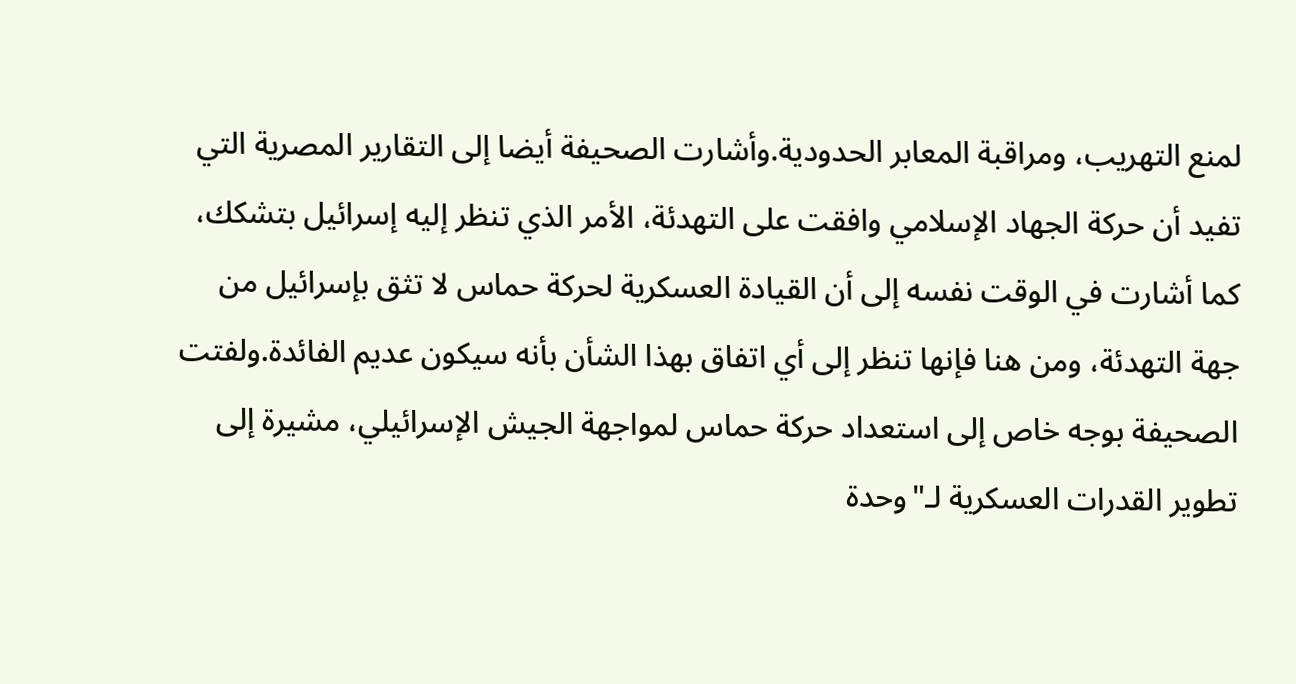لمنع التهريب، ومراقبة المعابر الحدودية.وأشارت الصحيفة أيضا إلى التقارير المصرية التي تفيد أن حركة الجهاد الإسلامي وافقت على التهدئة، الأمر الذي تنظر إليه إسرائيل بتشكك، كما أشارت في الوقت نفسه إلى أن القيادة العسكرية لحركة حماس لا تثق بإسرائيل من جهة التهدئة، ومن هنا فإنها تنظر إلى أي اتفاق بهذا الشأن بأنه سيكون عديم الفائدة.ولفتت الصحيفة بوجه خاص إلى استعداد حركة حماس لمواجهة الجيش الإسرائيلي، مشيرة إلى تطوير القدرات العسكرية لـ"وحدة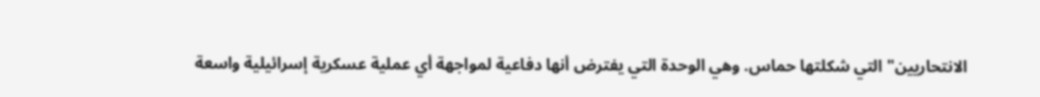الانتحاريين" التي شكلتها حماس. وهي الوحدة التي يفترض أنها دفاعية لمواجهة أي عملية عسكرية إسرائيلية واسعة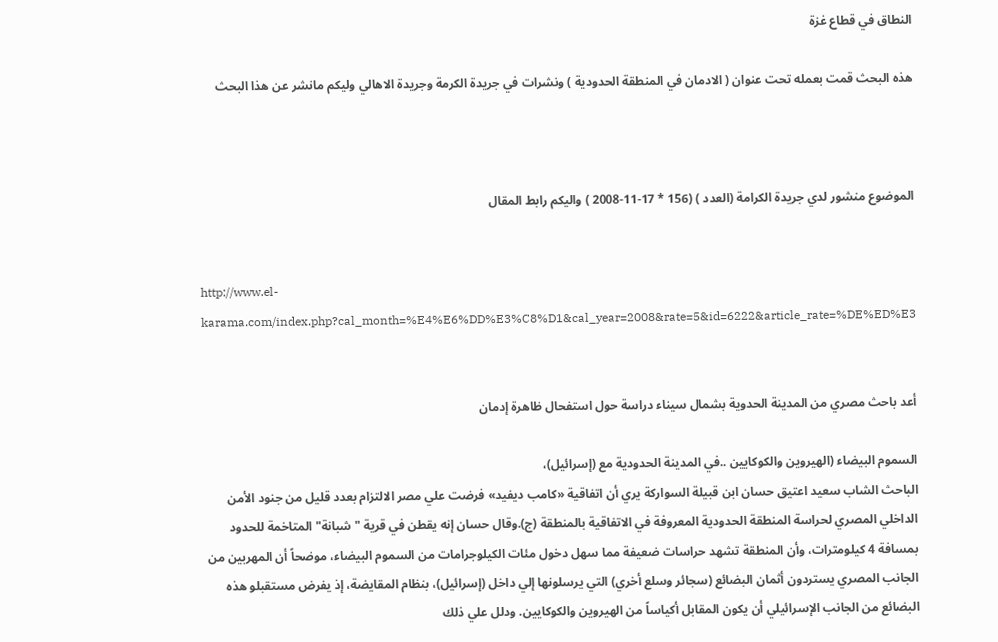النطاق في قطاع غزة

هذه البحث قمت بعمله تحت عنوان ( الادمان في المنطقة الحدودية ) ونشرات في جريدة الكرمة وجريدة الاهالي وليكم مانشر عن هذا البحث



الموضوع منشور لدي جريدة الكرامة (العدد ) (156 * 17-11-2008 ) واليكم رابط المقال


http://www.el-karama.com/index.php?cal_month=%E4%E6%DD%E3%C8%D1&cal_year=2008&rate=5&id=6222&article_rate=%DE%ED%E3


أعد باحث مصري من المدينة الحدوية بشمال سيناء دراسة حول استفحال ظاهرة إدمان

السموم البيضاء (الهيروين والكوكايين ..في المدينة الحدودية مع (إسرائيل)،
الباحث الشاب سعيد اعتيق حسان ابن قبيلة السواركة يري أن اتفاقية «كامب ديفيد» فرضت علي مصر الالتزام بعدد قليل من جنود الأمن الداخلي المصري لحراسة المنطقة الحدودية المعروفة في الاتفاقية بالمنطقة (ج).وقال حسان إنه يقطن في قرية "شبانة" المتاخمة للحدود بمسافة 4 كيلومترات، وأن المنطقة تشهد حراسات ضعيفة مما سهل دخول مئات الكيلوجرامات من السموم البيضاء، موضحاً أن المهربين من الجانب المصري يستردون أثمان البضائع (سجائر وسلع أخري) التي يرسلونها إلي داخل (إسرائيل)، بنظام المقايضة، إذ يفرض مستقبلو هذه البضائع من الجانب الإسرائيلي أن يكون المقابل أكياساً من الهيروين والكوكايين. ودلل علي ذلك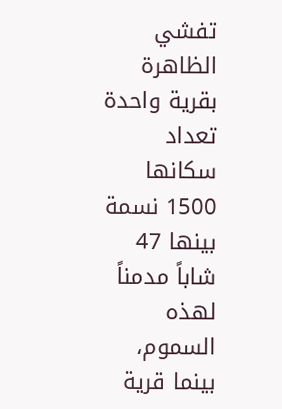تفشي الظاهرة بقرية واحدة تعداد سكانها 1500 نسمة بينها 47 شاباً مدمناً لهذه السموم، بينما قرية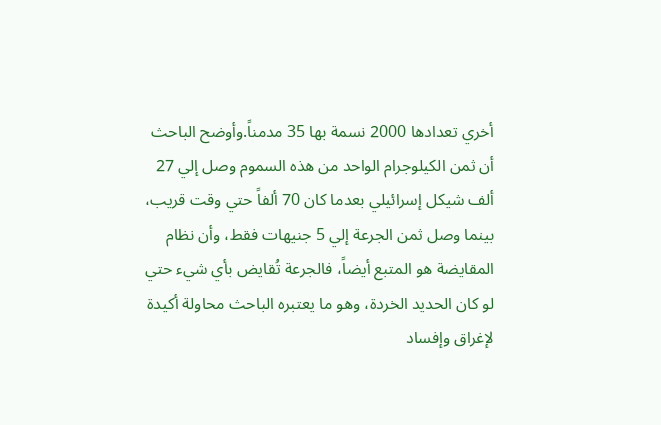أخري تعدادها 2000 نسمة بها 35 مدمناً.وأوضح الباحث أن ثمن الكيلوجرام الواحد من هذه السموم وصل إلي 27 ألف شيكل إسرائيلي بعدما كان 70 ألفاً حتي وقت قريب، بينما وصل ثمن الجرعة إلي 5 جنيهات فقط، وأن نظام المقايضة هو المتبع أيضاً، فالجرعة تُقايض بأي شيء حتي لو كان الحديد الخردة، وهو ما يعتبره الباحث محاولة أكيدة لإغراق وإفساد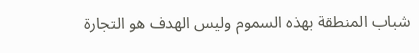شباب المنطقة بهذه السموم وليس الهدف هو التجارة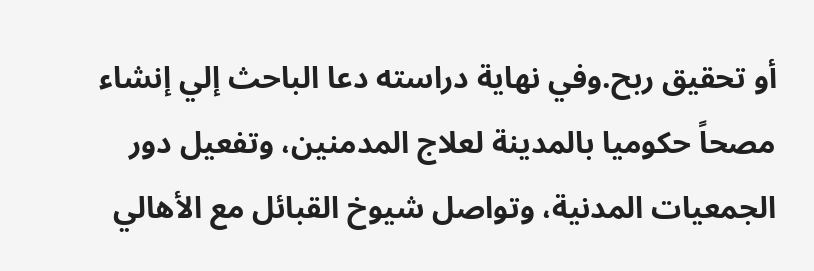أو تحقيق ربح.وفي نهاية دراسته دعا الباحث إلي إنشاء مصحاً حكوميا بالمدينة لعلاج المدمنين، وتفعيل دور الجمعيات المدنية، وتواصل شيوخ القبائل مع الأهالي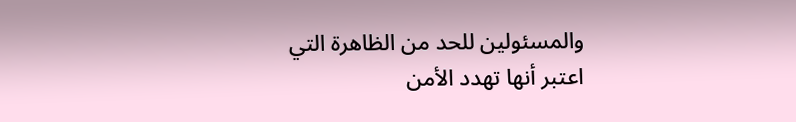والمسئولين للحد من الظاهرة التي اعتبر أنها تهدد الأمن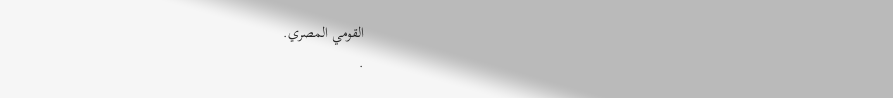القومي المصري.
.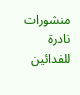منشورات نادرة للفدائين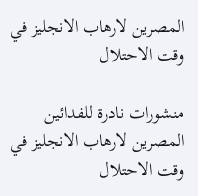المصرين لارهاب الانجليز في وقت الاحتلال

منشورات نادرة للفدائين المصرين لارهاب الانجليز في وقت الاحتلال